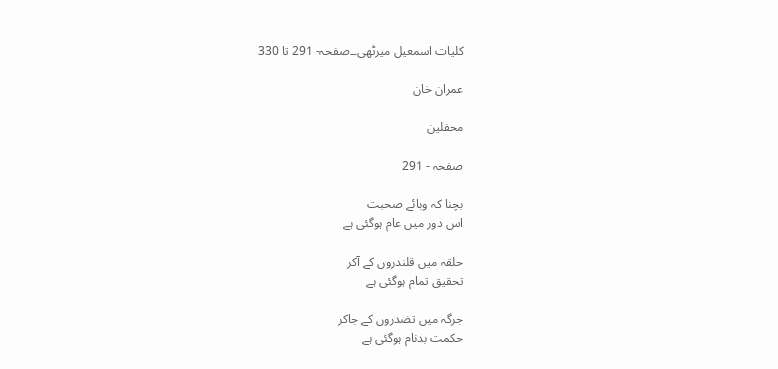کلیات اسمعیل میرٹھی۔۔صفحہ- 291 تا 330

عمران خان

محفلین

صفحہ - 291

بچنا کہ وبائے صحبت
اس دور میں عام ہوگئی ہے

حلقہ میں قلندروں کے آکر
تحقیق تمام ہوگئی ہے

جرگہ میں تضدروں کے جاکر
حکمت بدنام ہوگئی ہے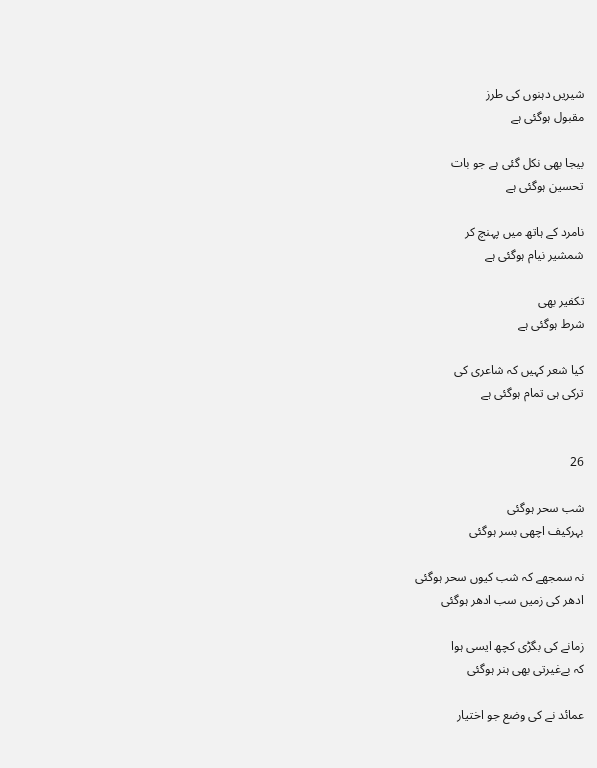شیریں دہنوں کی طرز
مقبول ہوگئی ہے

بیجا بھی نکل گئی ہے جو بات
تحسین ہوگئی ہے

نامرد کے ہاتھ میں پہنچ کر
شمشیر نیام ہوگئی ہے

تکفیر بھی
شرط ہوگئی ہے

کیا شعر کہیں کہ شاعری کی
ترکی ہی تمام ہوگئی ہے


26

شب سحر ہوگئی
بہرکیف اچھی بسر ہوگئی

نہ سمجھے کہ شب کیوں سحر ہوگئی
ادھر کی زمیں سب ادھر ہوگئی

زمانے کی بگڑی کچھ ایسی ہوا
کہ بےغیرتی بھی ہنر ہوگئی

عمائد نے کی وضع جو اختیار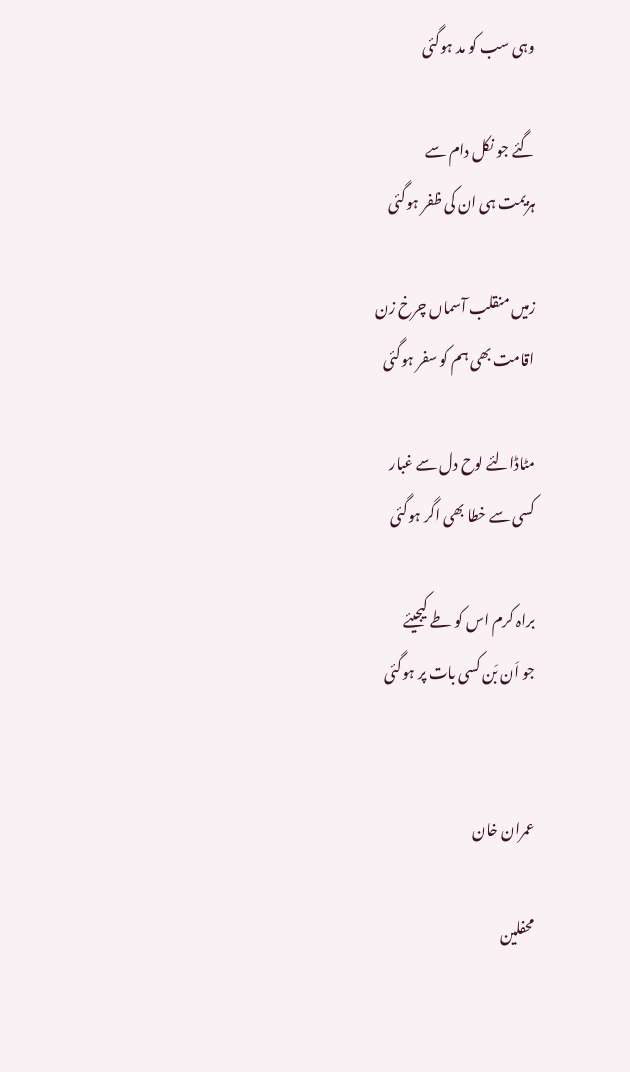وہی سب کو مد ہوگئی

گئے جو نکل دام سے
ہزیمت ہی ان کی ظفر ہوگئی

زمیں منقلب آسماں چرخ زن
اقامت بھی ہم کو سفر ہوگئی

مٹاڈالئے لوح دل سے غبار
کسی سے خطا بھی اگر ہوگئی

براہ کرم اس کو طے کیجیئے
جو اَن بَن کسی بات پر ہوگئی


عمران خان

محفلین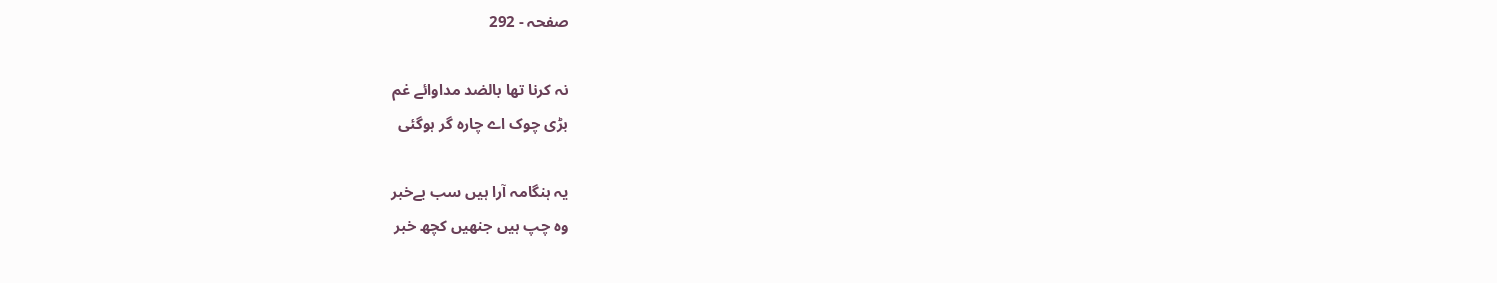صفحہ - 292

نہ کرنا تھا بالضد مداوائے غم
بڑی چوک اے چارہ گر ہوگئی

یہ ہنگامہ آرا ہیں سب بےخبر
وہ چپ ہیں جنھیں کچھ خبر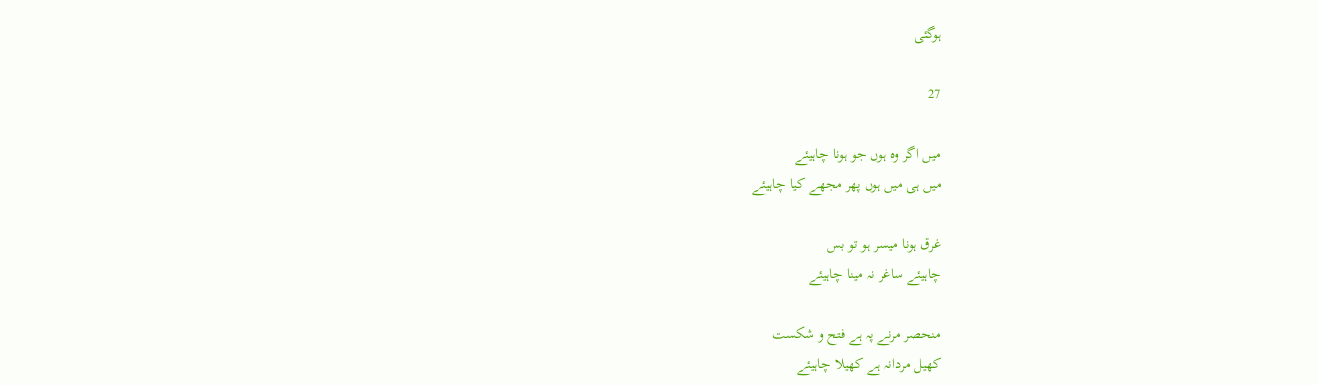ہوگئی

27

میں اگر وہ ہوں جو ہونا چاہیئے
میں ہی میں ہوں پھر مجھے کیا چاہیئے

غرق ہونا میسر ہو تو بس
چاہیئے ساغر نہ مینا چاہیئے

منحصر مرنے پہ ہے فتح و شکست
کھیل مردانہ ہے کھیلا چاہیئے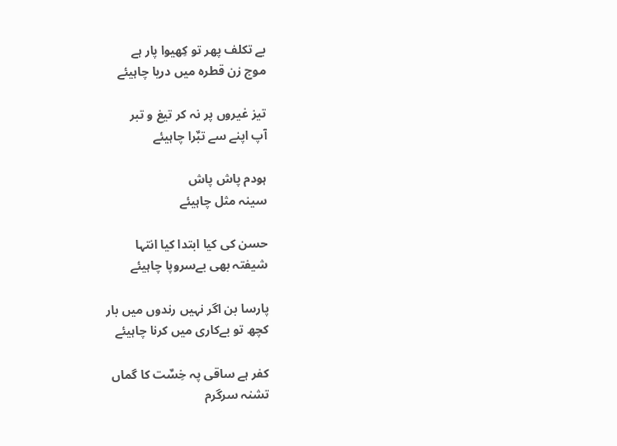بے تکلف پھر تو کِھیوا پار ہے
موج زن قطرہ میں دریا چاہیئے

تیز غیروں پر نہ کر تیغ و تبر
آپ اپنے سے تبٌرا چاہیئے

ہودم پاش پاش
سینہ مثل چاہیئے

حسن کی کیا ابتدا کیا انتہا
شیفتہ بھی بےسروپا چاہیئے

پارسا بن اگر نہیں رندوں میں بار
کچھ تو بےکاری میں کرنا چاہیئے

کفر ہے ساقی پہ خِسٌت کا گماں
تشنہ سرگرم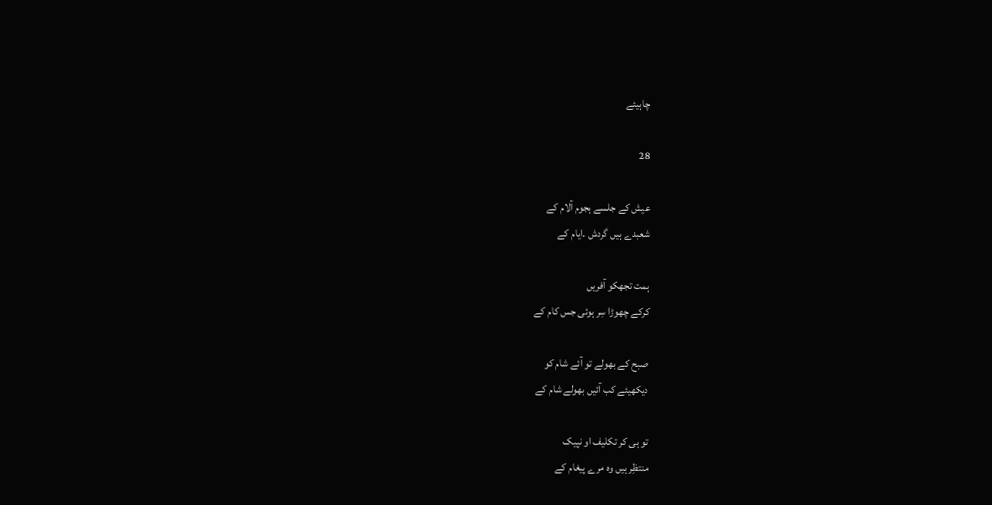چاہیئے

28

عیش کے جلسے ہجوم آلام کے
شعبدے ہیں گردش ۔ایام کے

ہمت تجھکو آفریں
کرکے چھوڑا سِر ہوئی جس کام کے

صبح کے بھولے تو آئے شام کو
دیکھیئے کب آئیں بھولے شام کے

تو ہی کر تکلیف او نپیک
منتظِر ہیں وہ مرے پیغام کے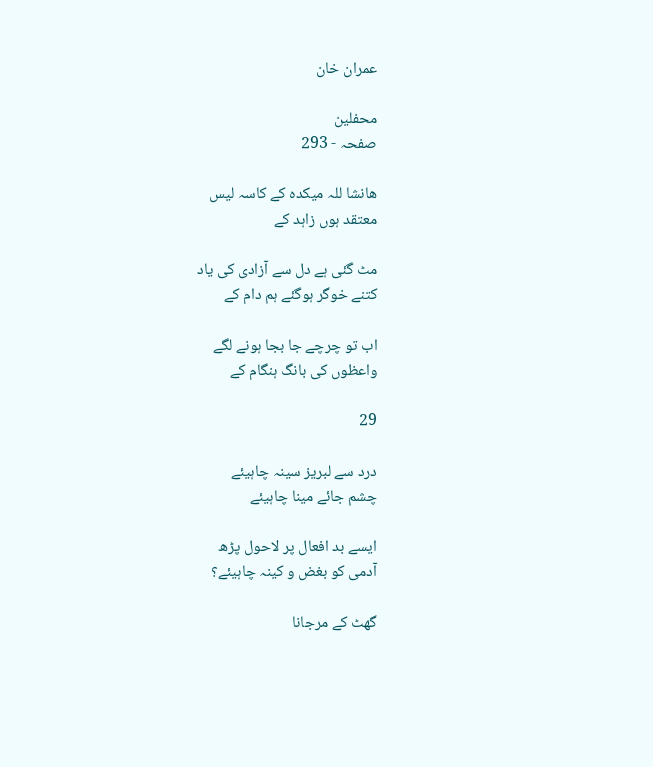عمران خان

محفلین
صفحہ - 293

ھانشا للہ میکدہ کے کاسہ لیس
معتقد ہوں زاہد کے

مٹ گئی ہے دل سے آزادی کی یاد
کتنے خوگر ہوگئے ہم دام کے

اب تو چرچے جا بجا ہونے لگے
واعظوں کی بانگ ہنگام کے

29

درد سے لبریز سینہ چاہیئے
چشم جائے مینا چاہیئے

ایسے بد افعال پر لاحول پڑھ
آدمی کو بغض و کینہ چاہیئے؟

گھٹ کے مرجانا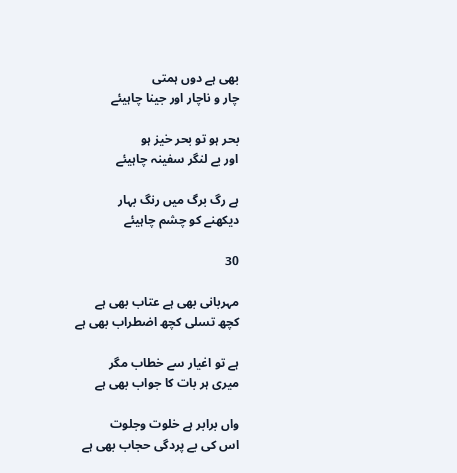بھی ہے دوں ہمتی
چار و ناچار اور جینا چاہیئے

بحر ہو تو بحر خیز ہو
اور بے لنگر سفینہ چاہیئے

ہے رگ برگ میں رنگ بہار
دیکھنے کو چشم چاہیئے

30

مہربانی بھی ہے عتاب بھی ہے
کچھ تسلی کچھ اضطراب بھی ہے

ہے تو اغیار سے خطاب مگر
میری ہر بات کا جواب بھی ہے

واں برابر ہے خلوت وجلوت
اس کی بے پردگی حجاب بھی ہے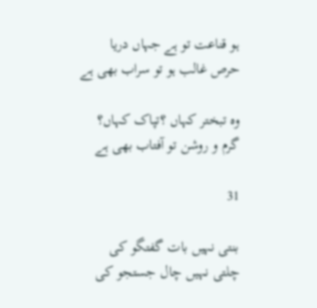ہو قناعت تو ہے جہاں دریا
حرص غالب ہو تو سراب بھی ہے

وہ تبختر کہاں ؟تپاک کہاں؟
گرم و روشن تو آفتاب بھی ہے

31

بنتی نہیں بات گفتگو کی
چلتی نہیں چال جستجو کی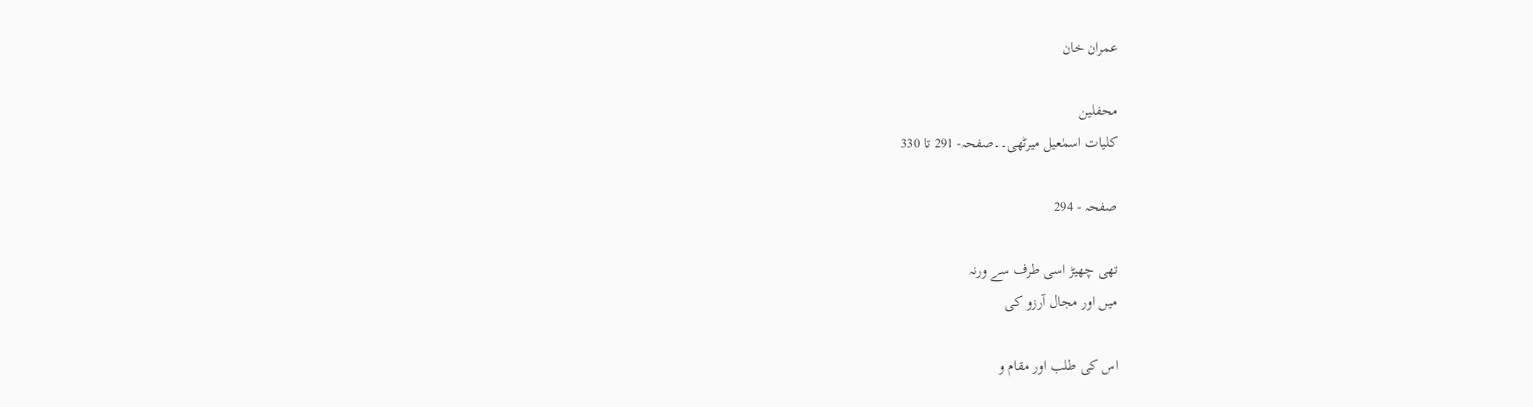عمران خان

محفلین
کلیات اسمٰعیل میرٹھی۔۔صفحہ- 291 تا 330

صفحہ - 294

تھی چھیڑ اسی طرف سے ورنہ
میں اور مجال آرزو کی

اس کی طلب اور مقام و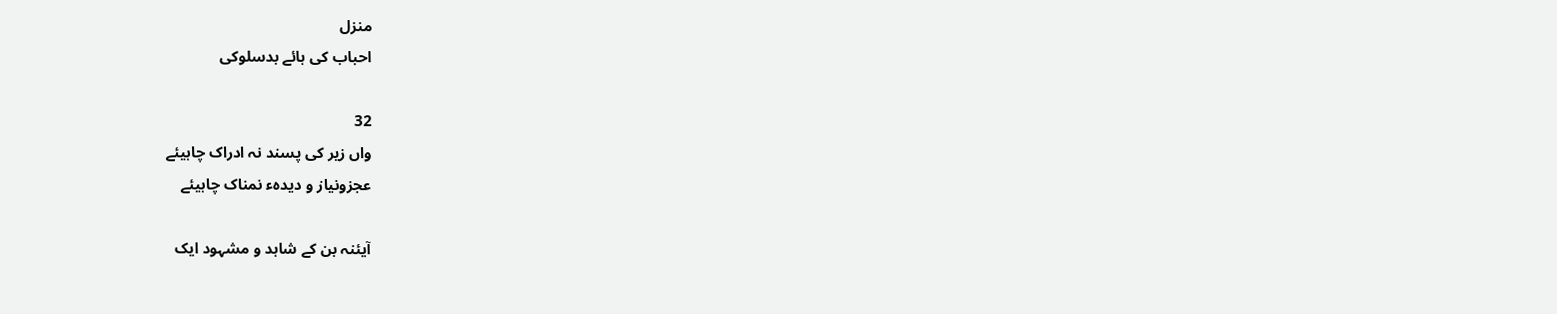منزل
احباب کی ہائے بدسلوکی

32
واں زیر کی پسند نہ ادراک چاہیئے
عجزونیاز و دیدہء نمناک چاہیئے

آیئنہ بن کے شاہد و مشہود ایک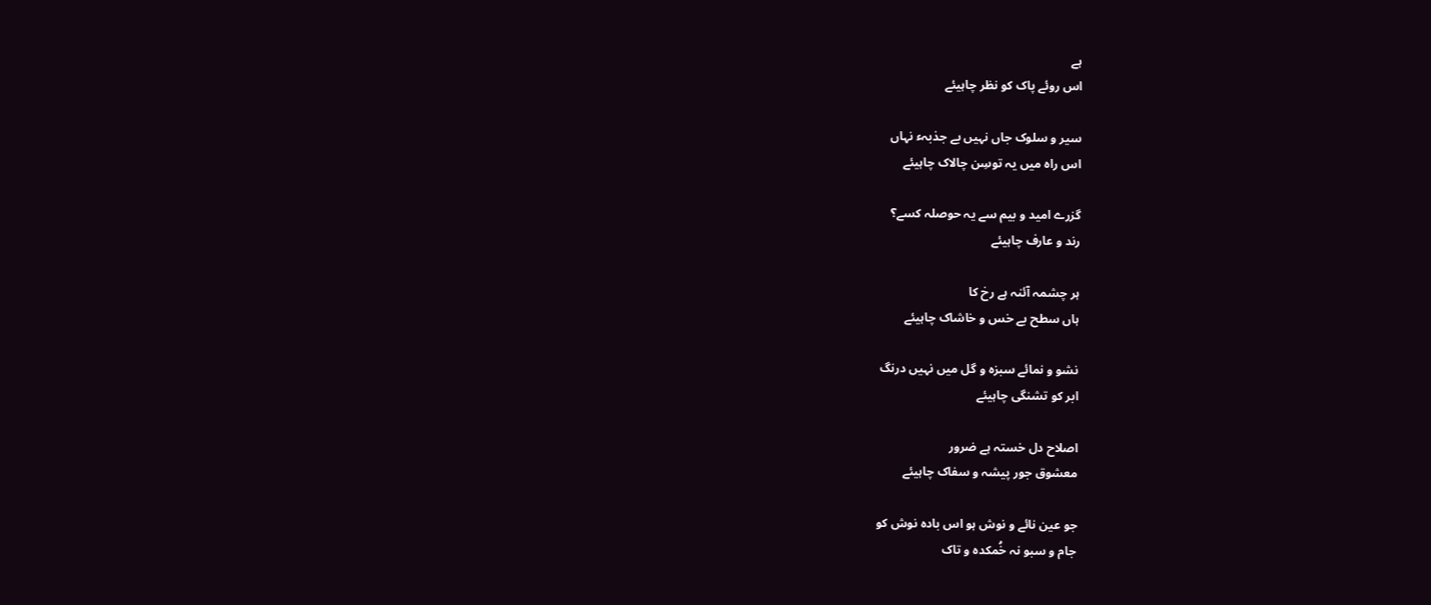ہے
اس روئے پاک کو نظر چاہیئے

سیر و سلوک جاں نہیں بے جذبہء نہاں
اس راہ میں یہ توسِن چالاک چاہیئے

گزرے امید و بیم سے یہ حوصلہ کسے؟
رند و عارف چاہیئے

ہر چشمہ آئنہ ہے رخ کا
ہاں سطح بے خس و خاشاک چاہیئے

نشو و نمائے سبزہ و گل میں نہیں درنگ
ابر کو تشنگی چاہیئے

اصلاح دل خستہ ہے ضرور
معشوق جور پیشہ و سفاک چاہیئے

جو عین نائے و نوش ہو اس بادہ نوش کو
جام و سبو نہ خُمکدہ و تاک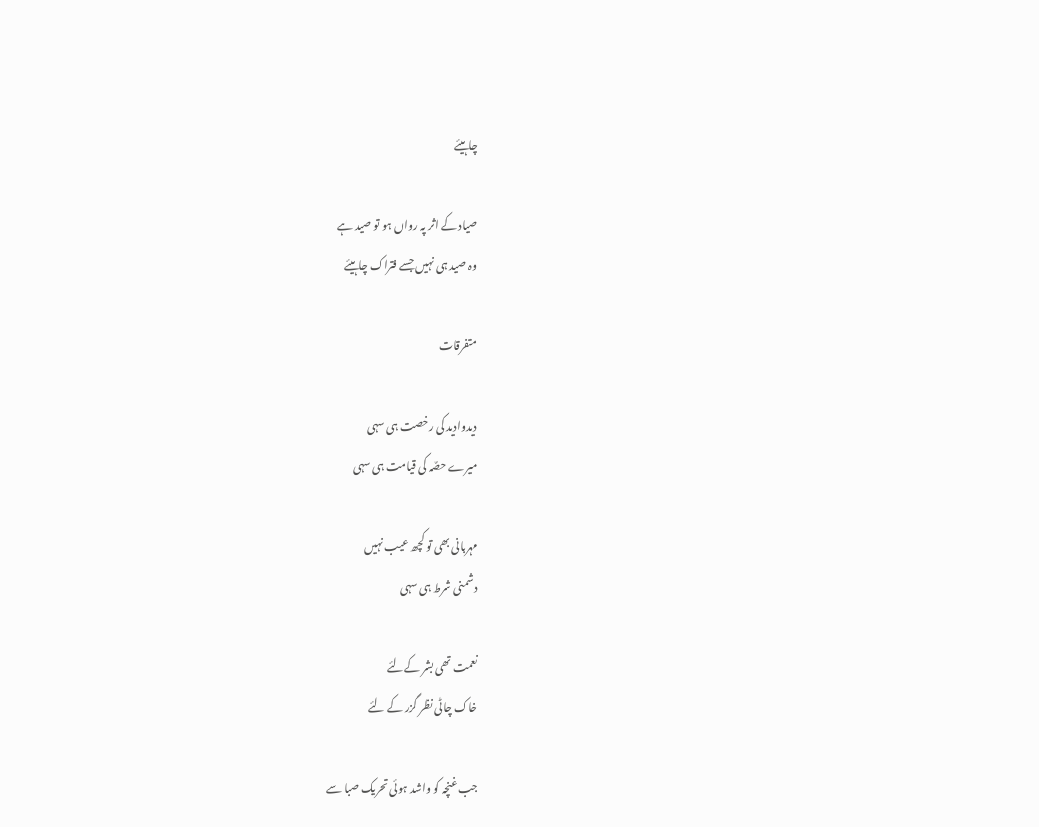چاہیئے

صیاد کے اثر پہ رواں ہو تو صید ہے
وہ صید ہی نہیں جسے فتراک چاہیئے

متفرقات

دیدوادید کی رخصت ہی سہی
میرے حصٌہ کی قیامت ہی سہی

مہربانی بھی تو کچھ عیب نہیں
دشمنی شرط ہی سہی

نعمت تھی بشر کےلئے
خاک چاٹی نظر گزر کے لئے

جب غنچہ کو واشد ہوئی تحریک صبا سے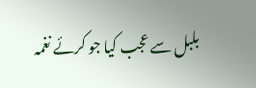بلبل سے عجب کیا جو کرئے نغمہ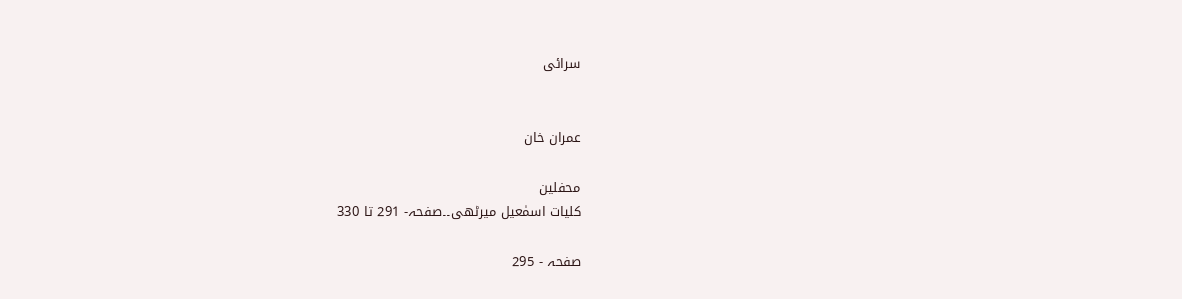سرائی


عمران خان

محفلین
کلیات اسمٰعیل میرٹھی۔۔صفحہ- 291 تا 330

صفحہ - 295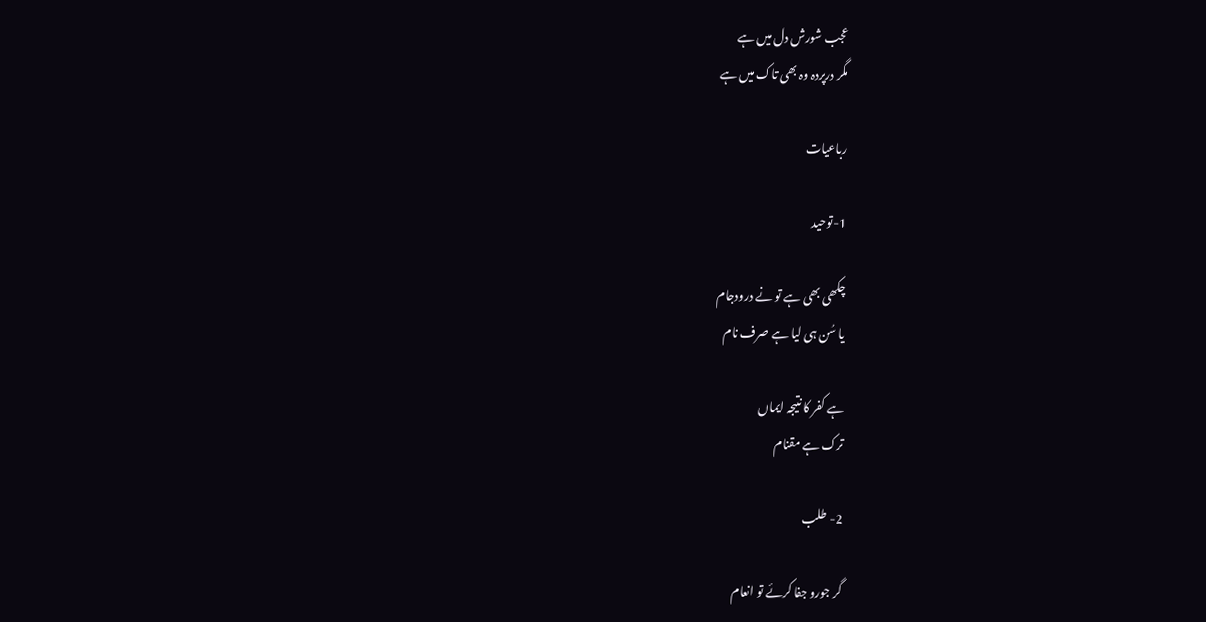عجب شورش دل میں ہے
مگر درپردہ وہ بھی تاک میں ہے

رباعیات

1-توحید

چکھی بھی ہے تو نے درودجام
یا سُن ہی لیا ہے صرف نام

ہے کفر کا نتیجہ ایماں
ترک ہے مقنام

2- طلب

گر جورو جفا کرئے تو انعام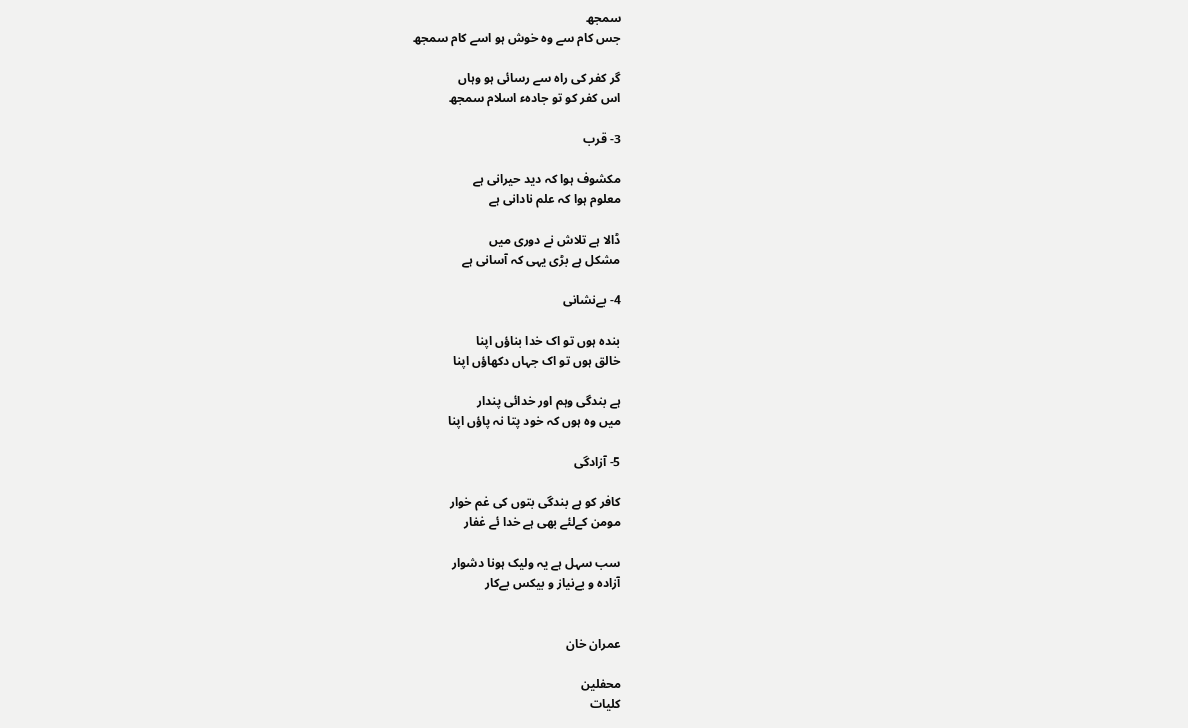سمجھ
جس کام سے وہ خوش ہو اسے کام سمجھ

گر کفر کی راہ سے رسائی ہو وہاں
اس کفر کو تو جادہء اسلام سمجھ

3- قرب

مکشوف ہوا کہ دید حیرانی ہے
معلوم ہوا کہ علم نادانی ہے

ڈالا ہے تلاش نے دوری میں
مشکل ہے بڑی یہی کہ آسانی ہے

4- بےنشانی

بندہ ہوں تو اک خدا بناؤں اپنا
خالق ہوں تو اک جہاں دکھاؤں اپنا

ہے بندگی وہم اور خدائی پندار
میں وہ ہوں کہ خود پتا نہ پاؤں اپنا

5- آزادگی

کافر کو ہے بندگی بتوں کی غم خوار
مومن کےلئے بھی ہے خدا ئے غفار

سب سہل ہے یہ ولیک ہونا دشوار
آزادہ و بےنیاز و بیکس بےکار


عمران خان

محفلین
کلیات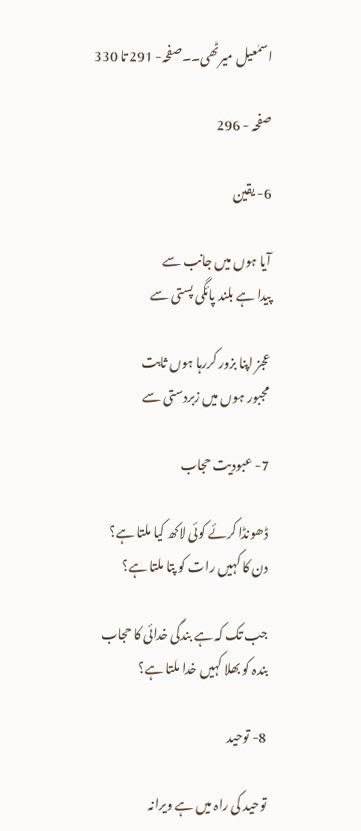اسمٰعیل میرٹھی۔۔صفحہ- 291 تا 330

صفحہ - 296

6- یقین

آیا ہوں میں جانب سے
پیدا ہے بلند پائگی پستی سے

عجز اپنا بزور کررہا ہوں ثابت
مجبور ہوں میں زبردستی سے

7- عبودیت حجاب

ڈھونڈا کرئے کوئی لاکھ کیا ملتا ہے؟
دن کا کہیں رات کو پتا ملتا ہے؟

جب تک کہ ہے بندگی خدائی کا حجاب
بندہ کو بھلا کہیں خدا ملتا ہے؟

8- توحید

توحید کی راہ میں ہے ویرانہ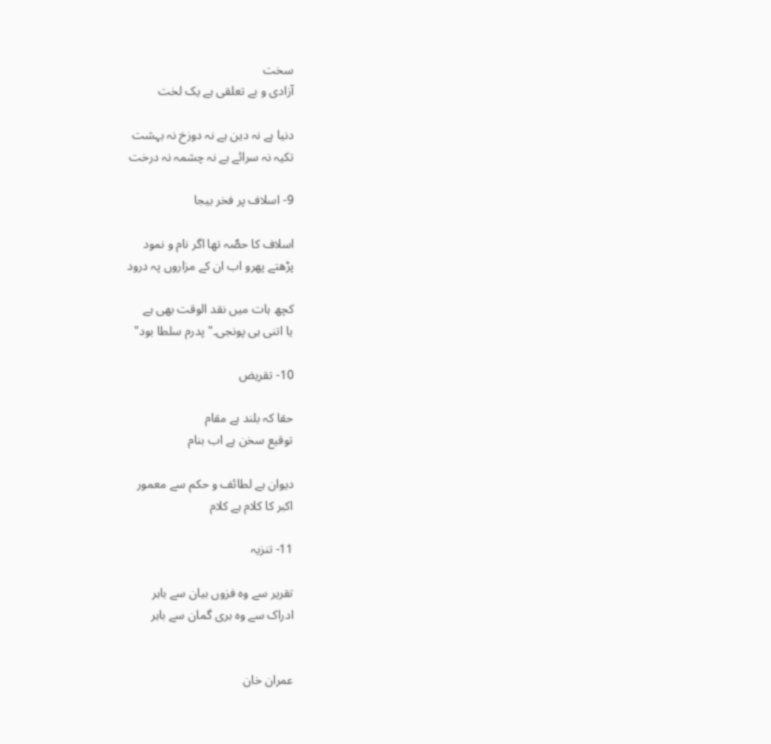سخت
آزادی و بے تعلقی ہے یک لخت

دنیا ہے نہ دین ہے نہ دوزخ نہ بہشت
تکیہ نہ سرائے ہے نہ چشمہ نہ درخت

9- اسلاف پر فخر بیجا

اسلاف کا حصٌہ تھا اگر نام و نمود
پڑھتے پھرو اب ان کے مزاروں پہ درود

کچھ ہات میں نقد الوقت بھی ہے
یا اتنی ہی پونجی۔"پدرم سلطا بود"

10- تقریض

حقا کہ بلند ہے مقام
توقیع سخن ہے اب بنام

دیوان ہے لطائف و حکم سے معمور
اکبر کا کلام ہے کلام

11- تنزیہ

تقریر سے وہ فزوں بیان سے باہر
ادراک سے وہ بری گمان سے باہر


عمران خان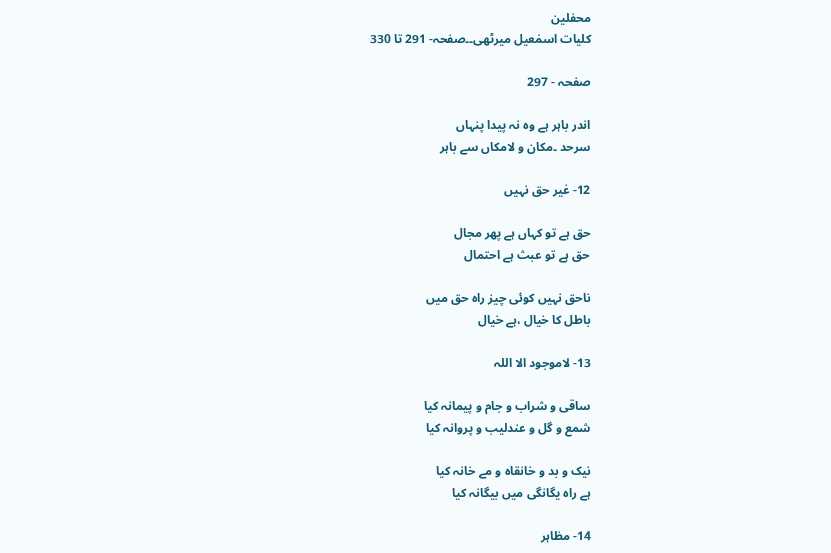محفلین
کلیات اسمٰعیل میرٹھی۔۔صفحہ- 291 تا 330

صفحہ - 297

اندر باہر ہے وہ نہ پیدا پنہاں
سرحد ۔مکان و لامکاں سے باہر

12- غیر حق نہیں

حق ہے تو کہاں ہے پھر مجال
حق ہے تو عبث ہے احتمال

ناحق نہیں کوئی چیز راہ حق میں
باطل کا خیال ،ہے خیال

13- لاموجود الا اللہ

ساقی و شراب و جام و پیمانہ کیا
شمع و گل و عندلیب و پروانہ کیا

نیک و بد و خانقاہ و مے خانہ کیا
ہے راہ یگانگی میں بیگانہ کیا

14- مظاہر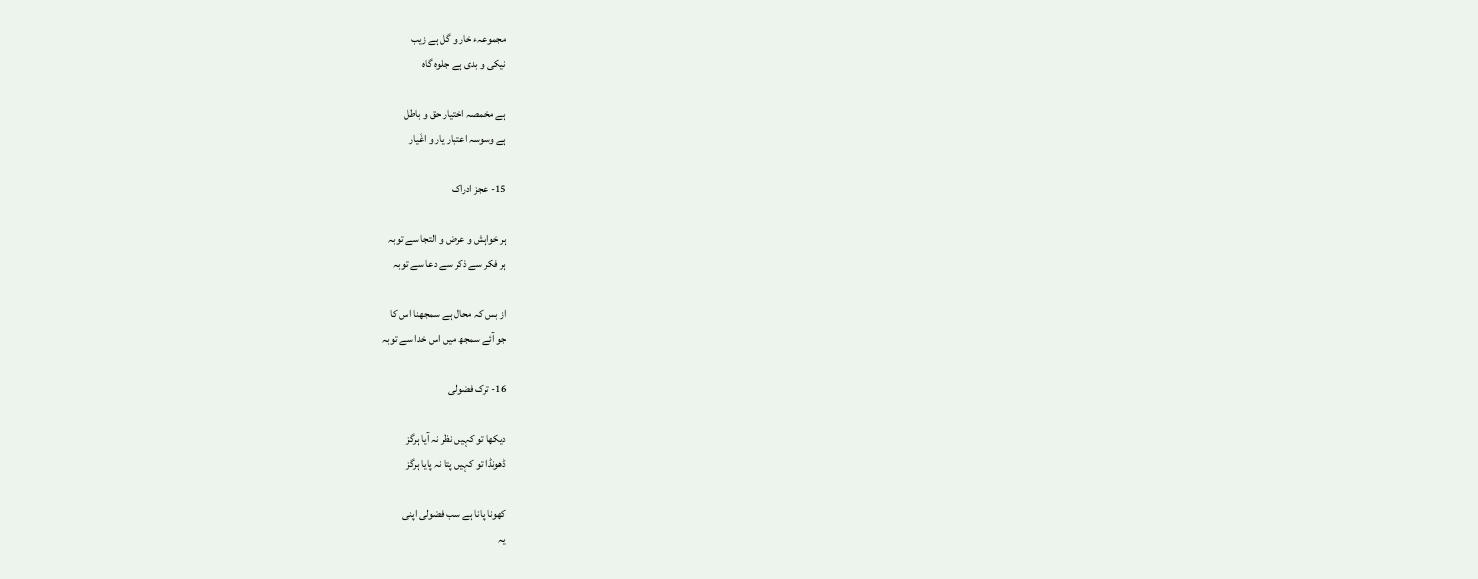مجموعہء خار و گل ہے زیب
نیکی و بدی ہے جلوہ گاہ

ہے مخمصہ اختیار حق و باطل
ہے وسوسہ اعتبار یار و اغَیار

15- عجز ادراک

ہر خواہش و عرض و التجا سے توبہ
ہر فکر سے ذکر سے دعا سے توبہ

از بس کہ محال ہے سمجھنا اس کا
جو آئے سمجھ میں اس خدا سے توبہ

16- ترک فضولی

دیکھا تو کہیں نظر نہ آیا ہرگز
ڈھونڈا تو کہیں پتا نہ پایا ہرگز

کھونا پانا ہے سب فضولی اپنی
یہ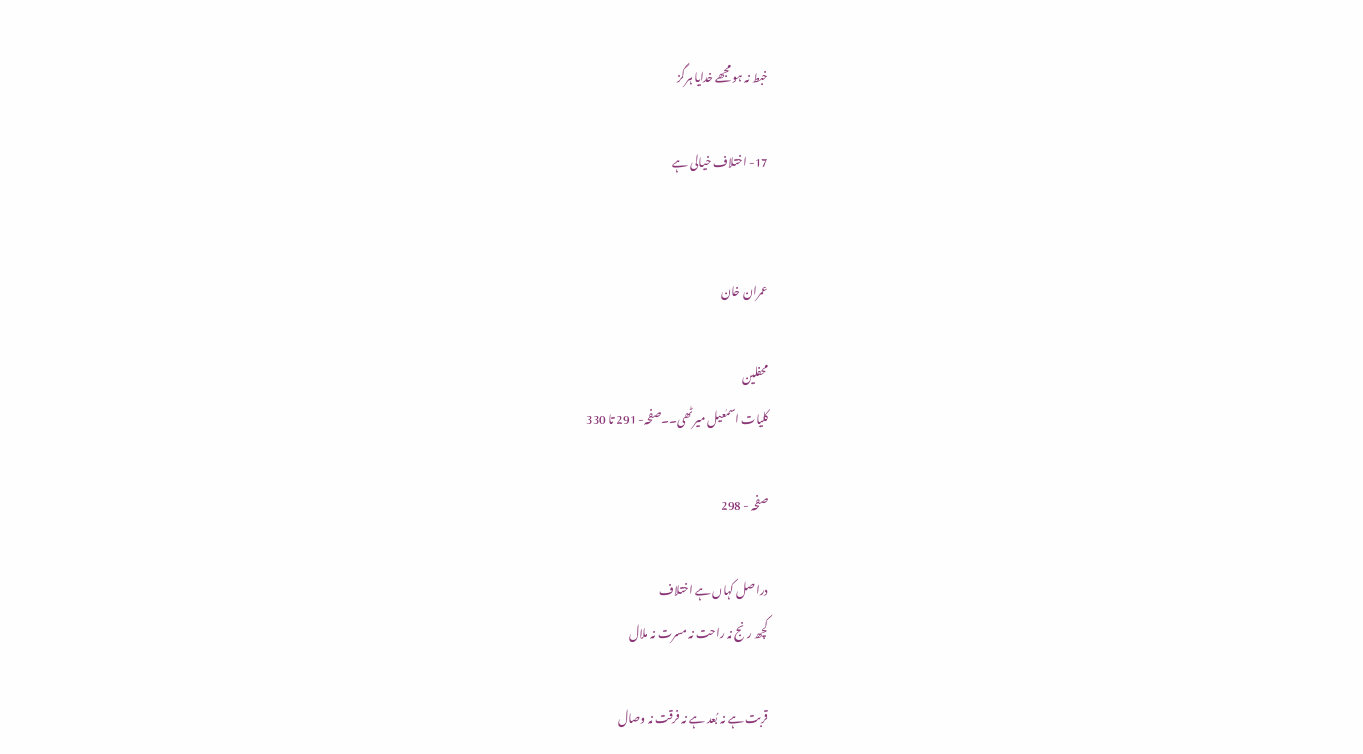خبط نہ ہو مجھے خدایا ہرگز

17- اختلاف خیالی ہے


عمران خان

محفلین
کلیات اسمٰعیل میرٹھی۔۔صفحہ- 291 تا 330

صفحہ - 298

دراصل کہاں ہے اختلاف
کچھ رنج نہ راحت نہ مسرت نہ ملال

قربت ہے نہ بُعد ہے نہ فرقت نہ وصال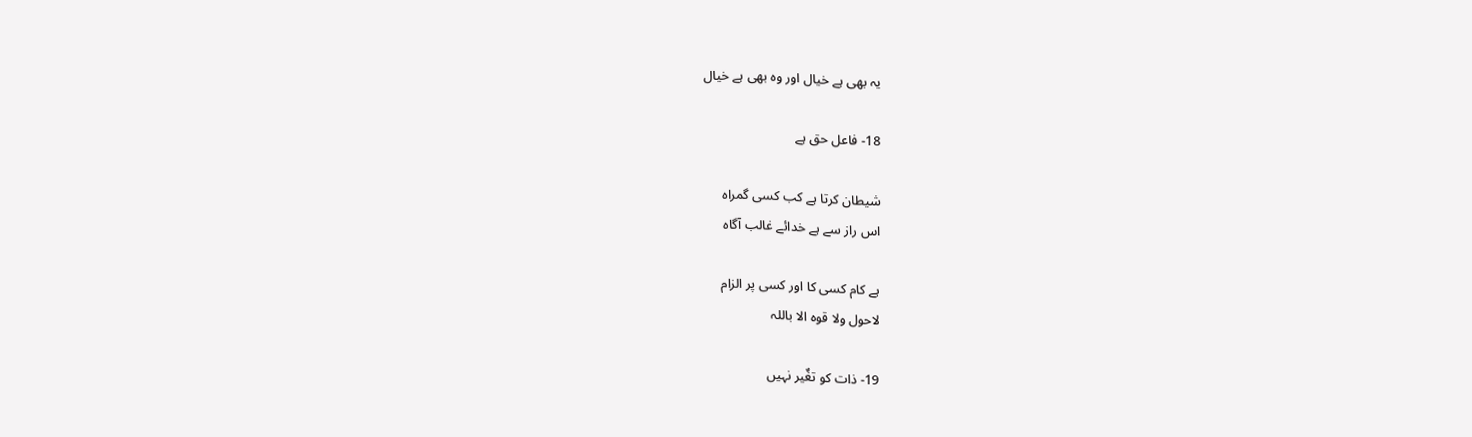یہ بھی ہے خیال اور وہ بھی ہے خیال

18- فاعل حق ہے

شیطان کرتا ہے کب کسی گمراہ
اس راز سے ہے خدائے غالب آگاہ

ہے کام کسی کا اور کسی پر الزام
لاحول ولا قوہ الا باللہ

19- ذات کو تغٌیر نہیں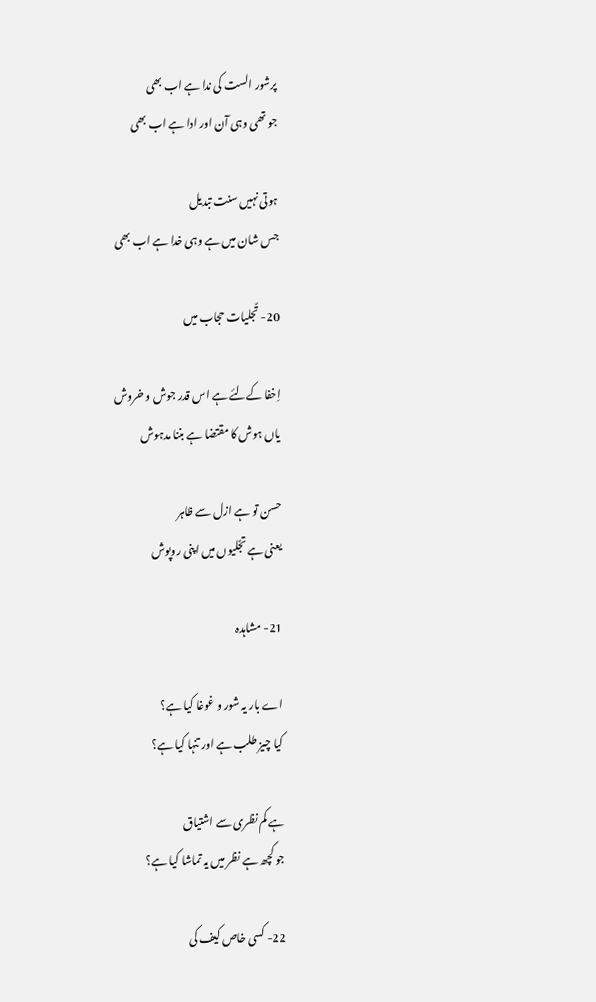پرشور الست کی ندا ہے اب بھی
جو تھی وہی آن اور ادا ہے اب بھی

ہوتی نہیں سنت تبدیل
جس شان میں ہے وہی خدا ہے اب بھی

20- تٌجلیات حجاب میں

اِخفا کےلئے ہے اس قدر جوش و خروش
یاں ہوش کا مقتضا ہے بننا مدہوش

حسن تو ہے ازل سے ظاہر
یعنی ہے تجٌلیوں میں اپنی روپوش

21- مشاہدہ

اے بار یہ شور و غوغا کیا ہے؟
کیا چیز طلب ہے اور تنہا کیا ہے؟

ہے کم نظری سے اشتیاق
جو کچھ ہے نظر میں یہ تماشا کیا ہے؟

22- کسی خاص کیف کی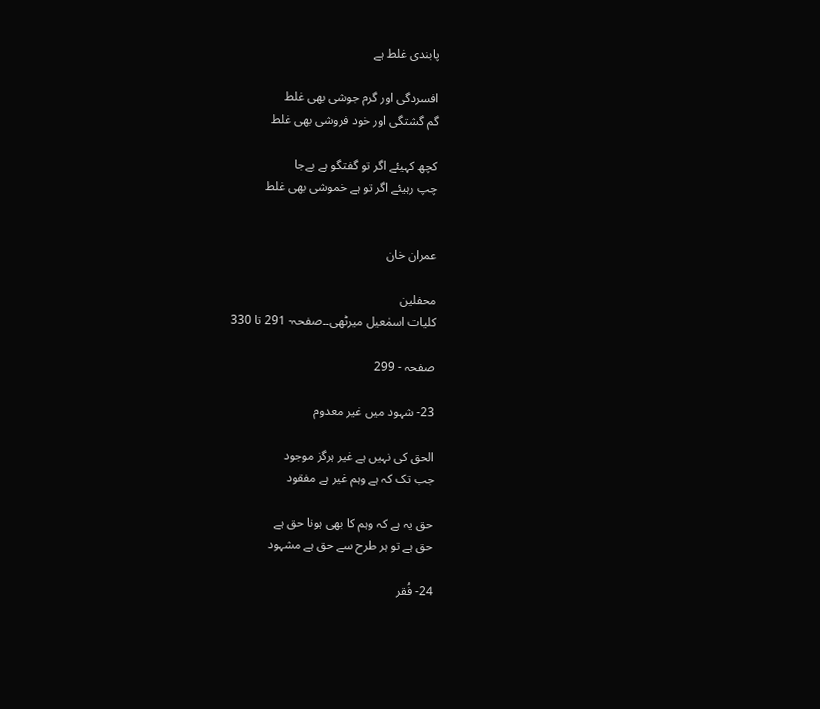پابندی غلط ہے

افسردگی اور گرم جوشی بھی غلط
گم گشتگی اور خود فروشی بھی غلط

کچھ کہیئے اگر تو گفتگو ہے بےجا
چپ رہیئے اگر تو ہے خموشی بھی غلط


عمران خان

محفلین
کلیات اسمٰعیل میرٹھی۔۔صفحہ- 291 تا 330

صفحہ - 299

23- شہود میں غیر معدوم

الحق کی نہیں ہے غیر ہرگز موجود
جب تک کہ ہے وہم غیر ہے مفقود

حق یہ ہے کہ وہم کا بھی ہونا حق ہے
حق ہے تو ہر طرح سے حق ہے مشہود

24- فُقر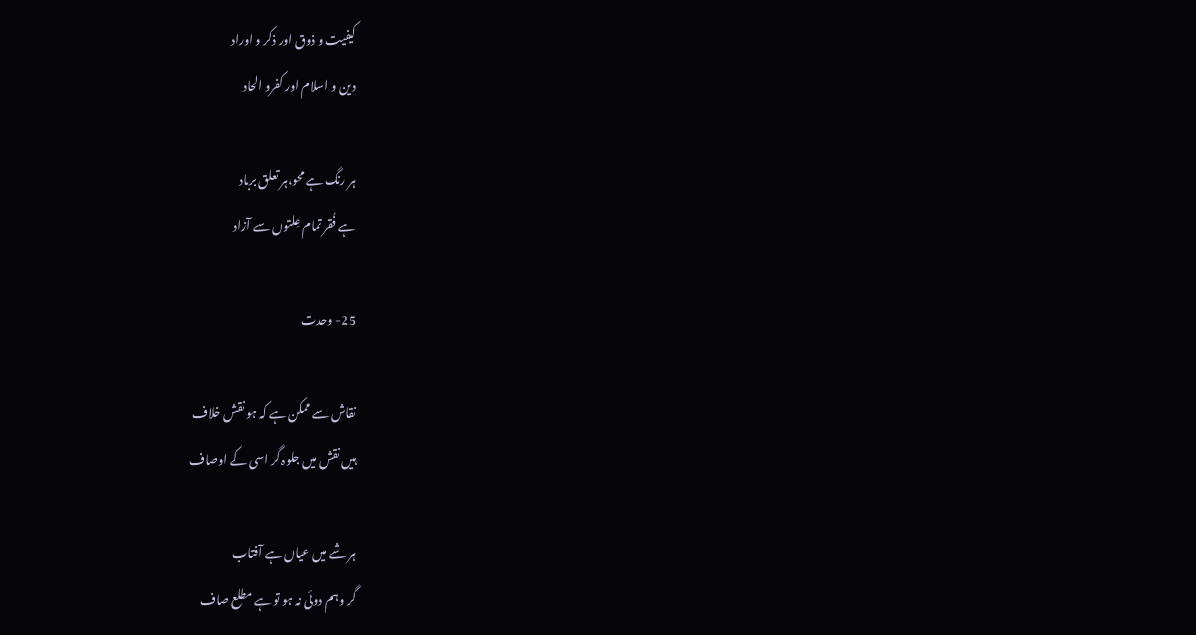کیفیت و ذوق اور ذکر و اوراد
دین و اسلام اور کفرو الحاد

ہر رنگ ہے محو،ہر تعلق برباد
ہے فُقر تمام عِلتوں سے آزاد

25- وحدت

نقاش سے ممکن ہے کہ ہو نقش خلاف
ہیں نقش میں جلوہ گر اسی کے اوصاف

ہر شے میں عیاں ہے آفتاب
گر وہم دوئی نہ ہو تو ہے مطلع صاف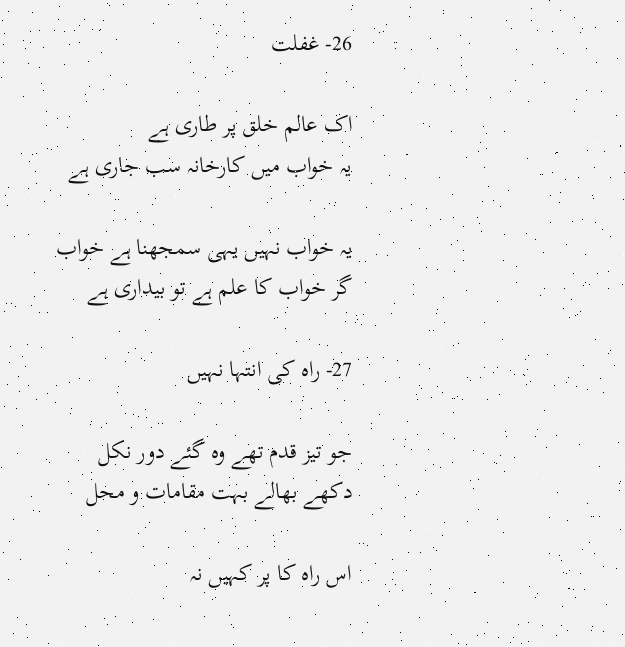26- غفلت

اک عالم خلق پر طاری ہے
یہ خواب میں کارخانہ سب جاری ہے

یہ خواب نہیں یہی سمجھنا ہے خواب
گر خواب کا علم ہے تو بیداری ہے

27- راہ کی انتہا نہیں

جو تیز قدم تھے وہ گئے دور نکل
دکھے بھالے بہت مقامات و محل

اس راہ کا پر کہیں نہ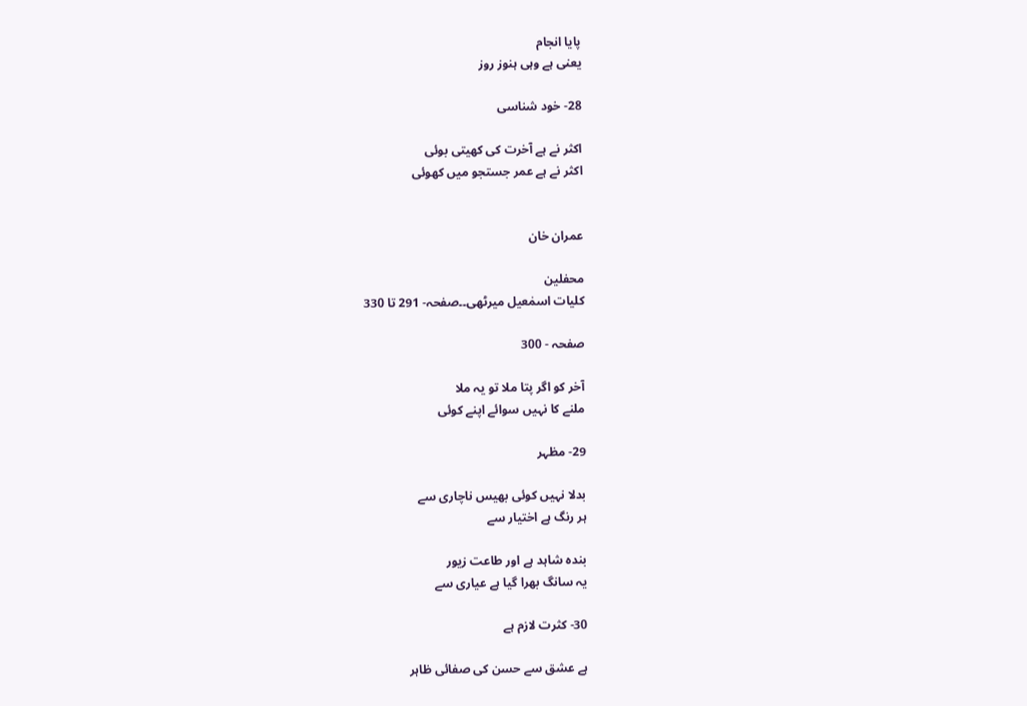پایا انجام
یعنی ہے وہی ہنوز روز

28- خود شناسی

اکثر نے ہے آخرت کی کھیتی بوئی
اکثر نے ہے عمر جستجو میں کھوئی


عمران خان

محفلین
کلیات اسمٰعیل میرٹھی۔۔صفحہ- 291 تا 330

صفحہ - 300

آخر کو اگر پتا ملا تو یہ ملا
ملنے کا نہیں سوائے اپنے کوئی

29- مظہر

بدلا نہیں کوئی بھیس ناچاری سے
ہر رنگ ہے اختیار سے

بندہ شاہد ہے اور طاعت زیور
یہ سانگ بھرا گیا ہے عیاری سے

30- کثرت لازم ہے

ہے عشق سے حسن کی صفائی ظاہر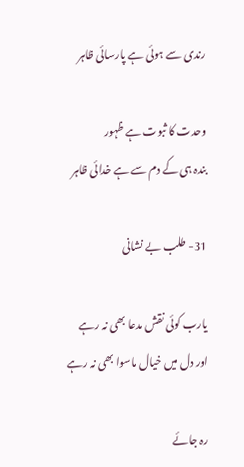رندی سے ہوئی ہے پارسائی ظاہر

وحدت کا ثبوت ہے ظہور
بندہ ہی کے دم سے ہے خدائی ظاہر

31- طلب بے نشانی

یارب کوئی نقش مدعا بھی نہ رہے
اور دل میں خیال ماسوا بھی نہ رہے

رہ جائے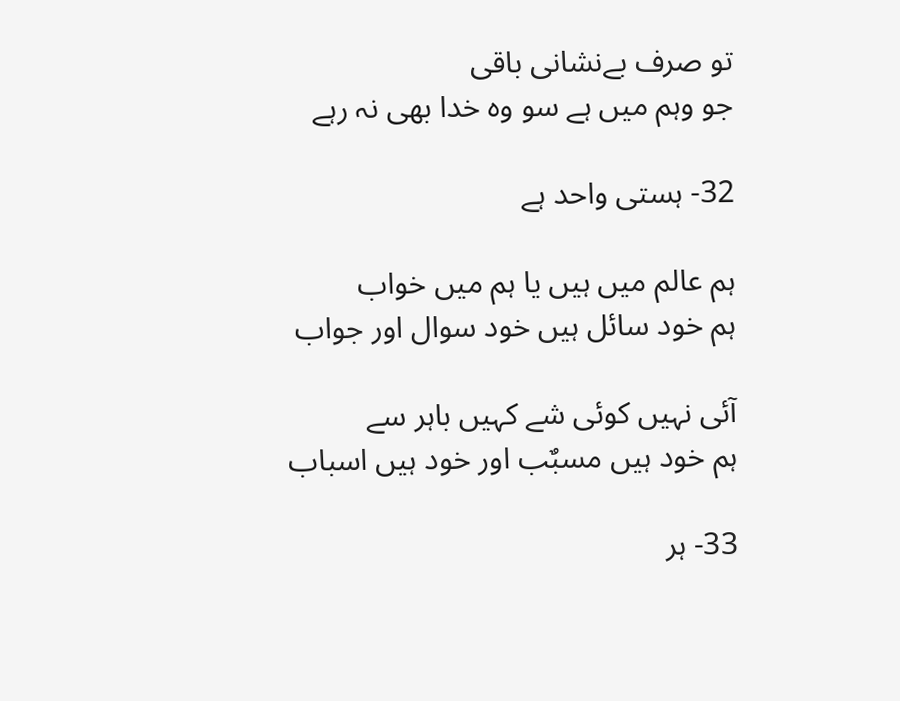تو صرف بےنشانی باقی
جو وہم میں ہے سو وہ خدا بھی نہ رہے

32- ہستی واحد ہے

ہم عالم میں ہیں یا ہم میں خواب
ہم خود سائل ہیں خود سوال اور جواب

آئی نہیں کوئی شے کہیں باہر سے
ہم خود ہیں مسبٌب اور خود ہیں اسباب

33- ہر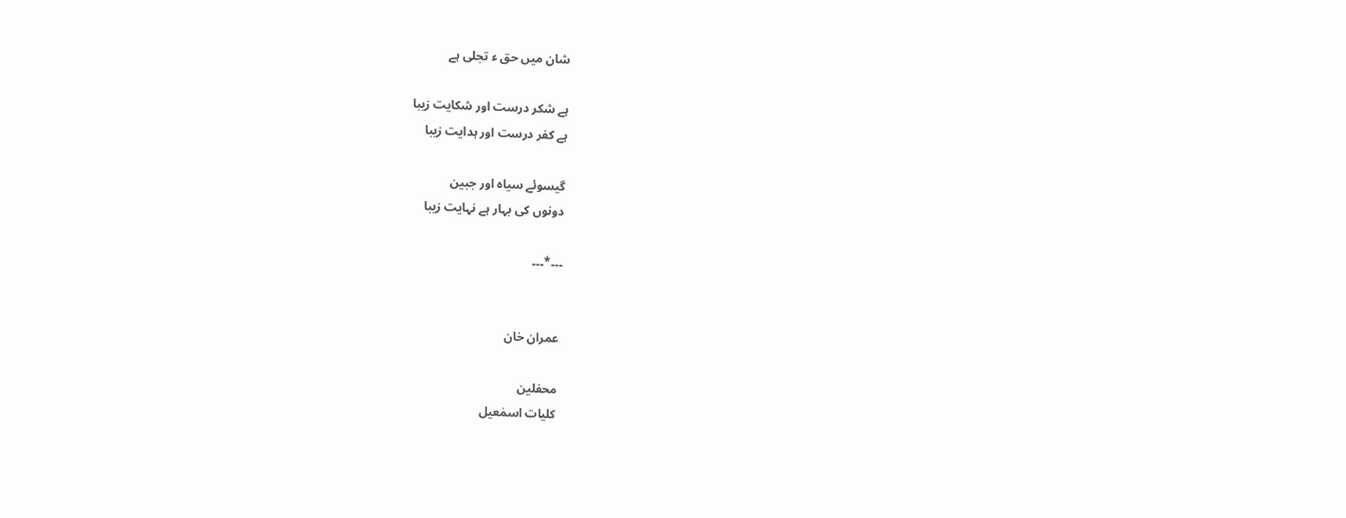شان میں حق ء تجلی ہے

ہے شکر درست اور شکایت زیبا
ہے کفر درست اور ہدایت زیبا

گیسوئے سیاہ اور جبین
دونوں کی بہار ہے نہایت زیبا

۔۔۔*۔۔۔


عمران خان

محفلین
کلیات اسمٰعیل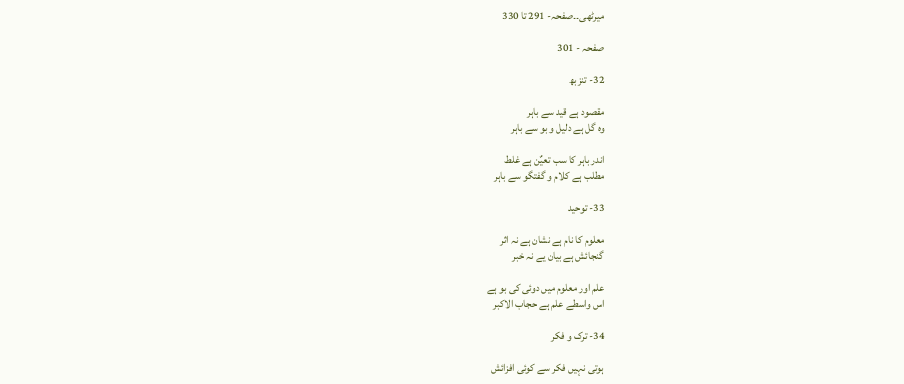میرٹھی۔۔صفحہ- 291 تا 330

صفحہ - 301

32- تنزبھ

مقصود ہے قید سے باہر
وہ گل ہے دلیل و بو سے باہر

اندر باہر کا سب تعیٌن ہے غلط
مطلب ہے کلام و گفتگو سے باہر

33- توحید

معلوم کا نام ہے نشان ہے نہ اثر
گنجائش ہے بیان یے نہ خبر

علم اور معلوم میں دوئی کی بو ہے
اس واسطے علم ہے حجاب الاکبر

34- ترک و فکر

ہوتی نہیں فکر سے کوئی افزائش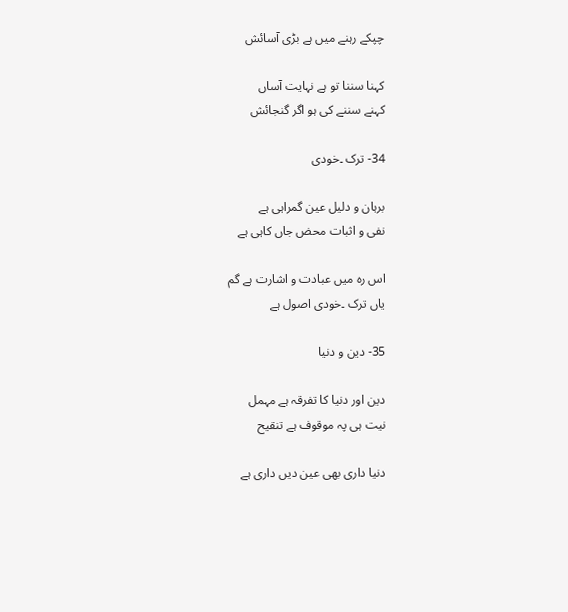چپکے رہنے میں ہے بڑی آسائش

کہنا سننا تو ہے نہایت آساں
کہنے سننے کی ہو اگر گنجائش

34- ترک ۔خودی

برہان و دلیل عین گمراہی ہے
نفی و اثبات محض جاں کاہی ہے

اس رہ میں عبادت و اشارت ہے گم
یاں ترک ۔خودی اصول ہے

35- دین و دنیا

دین اور دنیا کا تفرقہ ہے مہمل
نیت ہی پہ موقوف ہے تنقیح

دنیا داری بھی عین دیں داری ہے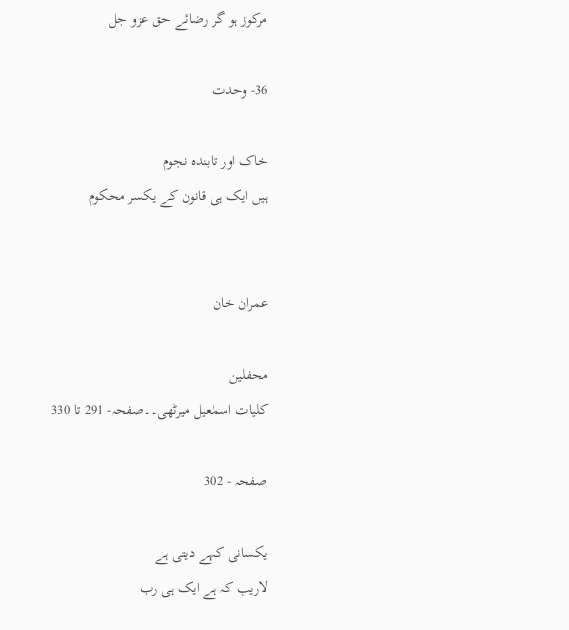مرکوز ہو گر رضائے حق عزو جل

36- وحدت

خاک اور تابندہ نجوم
ہیں ایک ہی قانون کے یکسر محکوم


عمران خان

محفلین
کلیات اسمٰعیل میرٹھی۔۔صفحہ- 291 تا 330

صفحہ - 302

یکسانی کہے دیتی ہے
لاریب کہ ہے ایک ہی رب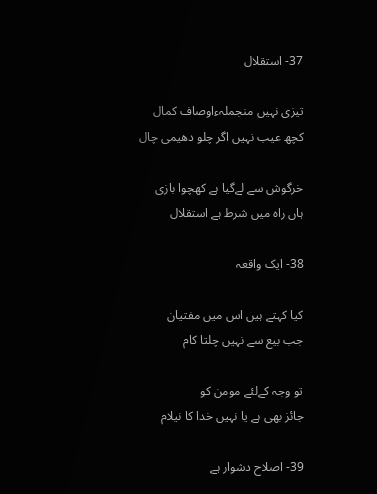37- استقلال

تیزی نہیں منجملہءاوصاف کمال
کچھ عیب نہیں اگر چلو دھیمی چال

خرگوش سے لےگیا ہے کھچوا بازی
ہاں راہ میں شرط ہے استقلال

38- ایک واقعہ

کیا کہتے ہیں اس میں مفتیان
جب بیع سے نہیں چلتا کام

تو وجہ کےلئے مومن کو
جائز بھی ہے یا نہیں خدا کا نیلام

39- اصلاح دشوار ہے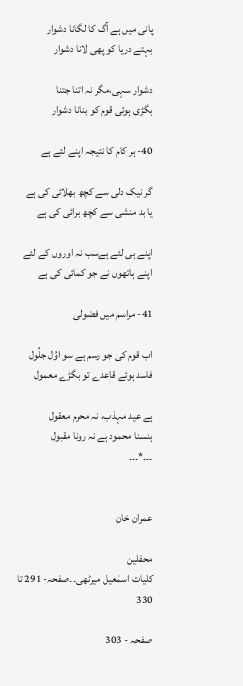پانی میں ہے آگ کا لگانا دشوار
بہتے دریا کو پھی لانا دشوار

دشوار سہی،مگر نہ اتنا جتنا
بگڑی ہوئی قوم کو بنانا دشوار

40- ہر کام کا نتیجہ اپنے لئے ہے

گر نیک دلی سے کچھ بھلائی کی ہے
یا بد منشی سے کچھ برائی کی ہے

اپنے ہی لئے ہےسب نہ اوروں کے لئے
اپنے ہاتھوں نے جو کمائی کی ہے

41- مراسم میں فضولی

اب قوم کی جو رسم ہے سو اوُل جلُول
فاسد ہوئے قاعدے تو بگڑے معمول

ہے عید مہذب، نہ محرم معقول
ہنسنا محمود ہے نہ رونا مقبول
۔۔۔*۔۔۔


عمران خان

محفلین
کلیات اسمٰعیل میرٹھی۔۔صفحہ- 291 تا 330

صفحہ - 303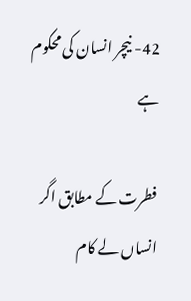42- نیچر انسان کی محکوم ہے

فطرت کے مطابق اگر انساں لے کام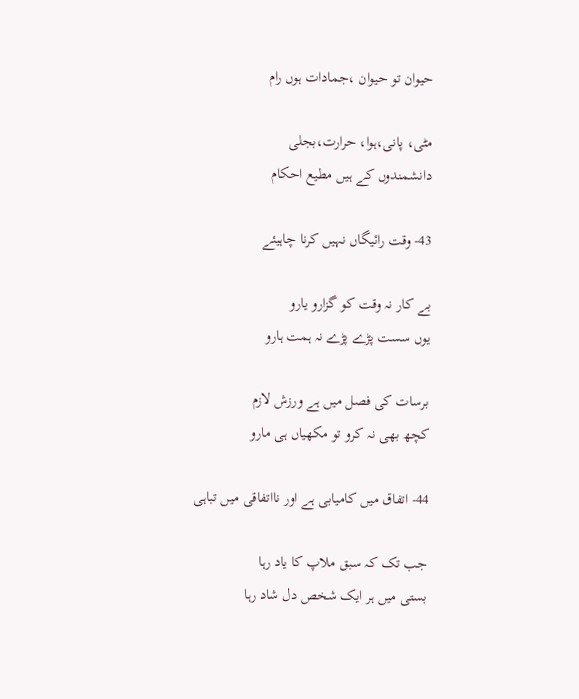حیوان تو حیوان ،جمادات ہوں رام

مٹی، پانی،ہوا، حرارت،بجلی
دانشمندوں کے ہیں مطیع احکام

43- وقت رائیگاں نہیں کرنا چاہیئے

بے کار نہ وقت کو گزارو یارو
یوں سست پڑے پڑے نہ ہمت ہارو

برسات کی فصل میں ہے ورزش لازم
کچھ بھی نہ کرو تو مکھیاں ہی مارو

44- اتفاق میں کامیابی ہے اور نااتفاقی میں تباہی

جب تک کہ سبق ملاپ کا یاد رہا
بستی میں ہر ایک شخص دل شاد رہا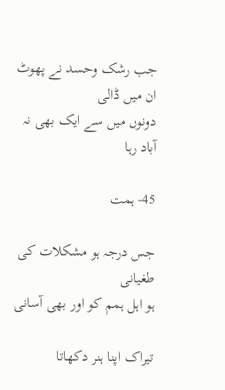جب رشک وحسد نے پھوٹ ان میں ڈالی
دونوں میں سے ایک بھی نہ آباد رہا

45- ہمت

جس درجہ ہو مشکلات کی طغیانی
ہو اہل ہمم کو اور بھی آسانی

تیراک اپنا ہنر دکھاتا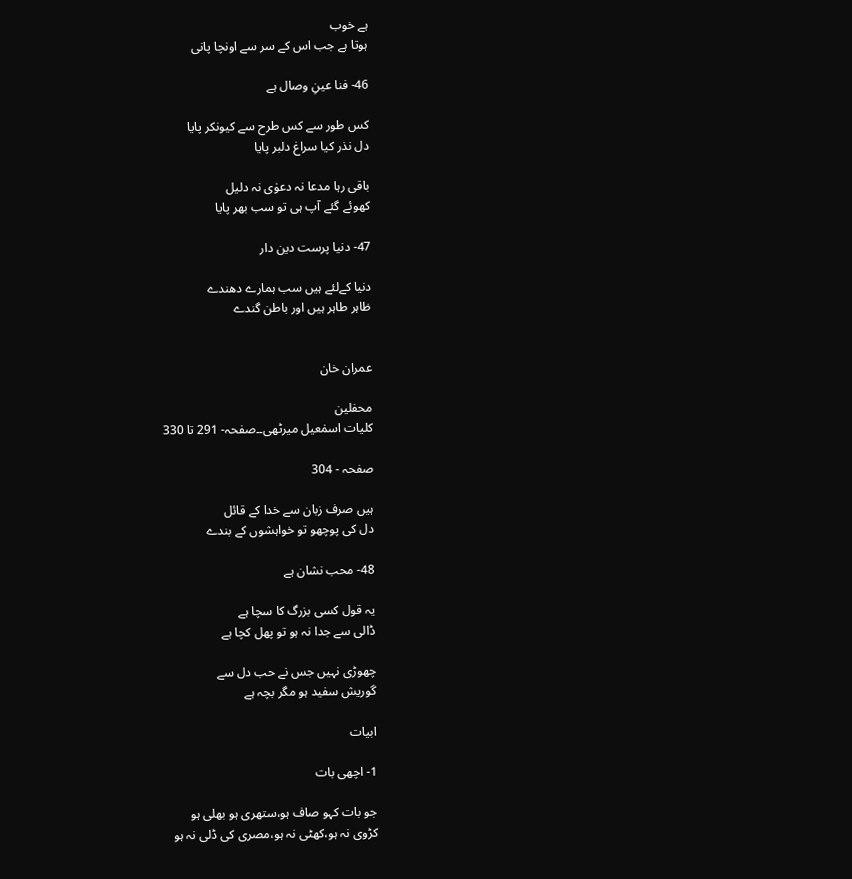ہے خوب
ہوتا ہے جب اس کے سر سے اونچا پانی

46- فنا عینِ وصال ہے

کس طور سے کس طرح سے کیونکر پایا
دل نذر کیا سراغ دلبر پایا

باقی رہا مدعا نہ دعوٰی نہ دلیل
کھوئے گئے آپ ہی تو سب بھر پایا

47- دنیا پرست دین دار

دنیا کےلئے ہیں سب ہمارے دھندے
ظاہر طاہر ہیں اور باطن گندے


عمران خان

محفلین
کلیات اسمٰعیل میرٹھی۔۔صفحہ- 291 تا 330

صفحہ - 304

ہیں صرف زبان سے خدا کے قائل
دل کی پوچھو تو خواہشوں کے بندے

48- محب نشان ہے

یہ قول کسی بزرگ کا سچا ہے
ڈالی سے جدا نہ ہو تو پھل کچا ہے

چھوڑی نہیں جس نے حب دل سے
گوریش سفید ہو مگر بچہ ہے

ابیات

1- اچھی بات

جو بات کہو صاف ہو،ستھری ہو بھلی ہو
کڑوی نہ ہو،کھٹی نہ ہو،مصری کی ڈلی نہ ہو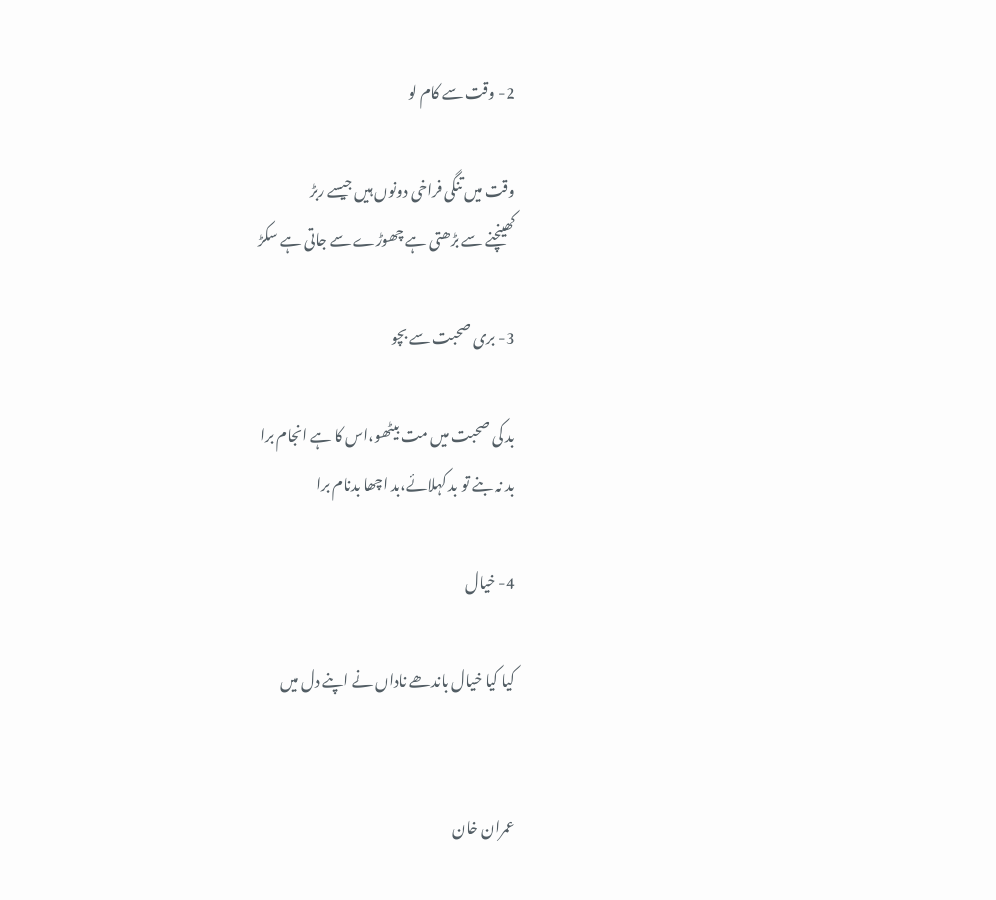2- وقت سے کام لو

وقت میں تنگی فراخی دونوں ہیں جیسے ربڑ
کھینچنے سے بڑھتی ہے چھوڑے سے جاتی ہے سکڑ

3- بری صحبت سے بچو

بد کی صحبت میں مت بیٹھو،اس کا ہے انجام برا
بد نہ بنے تو بد کہلائے،بد اچھا بدنام برا

4- خیال

کیا کیا خیال باندھے ناداں نے اپنے دل میں


عمران خان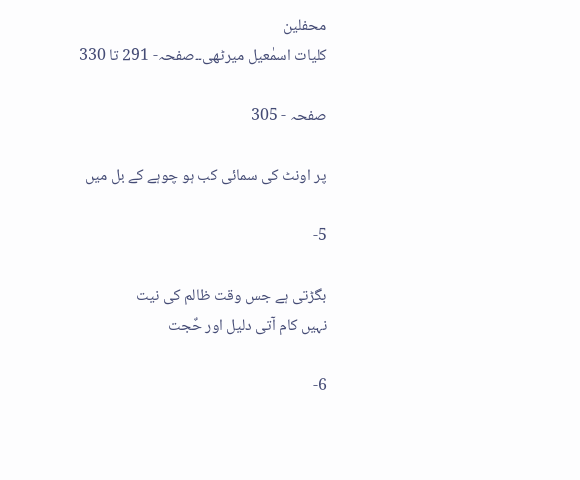محفلین
کلیات اسمٰعیل میرٹھی۔۔صفحہ- 291 تا 330

صفحہ - 305

پر اونٹ کی سمائی کب ہو چوہے کے بل میں

5-

بگڑتی ہے جس وقت ظالم کی نیت
نہیں کام آتی دلیل اور حٌجت

6-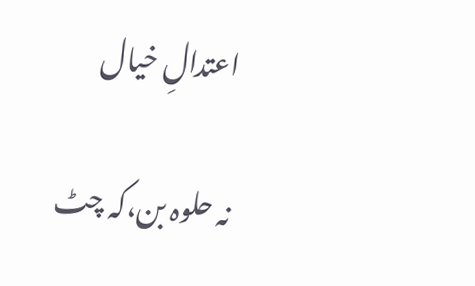اعتدالِ خیال

نہ حلوہ بن،کہ چٹ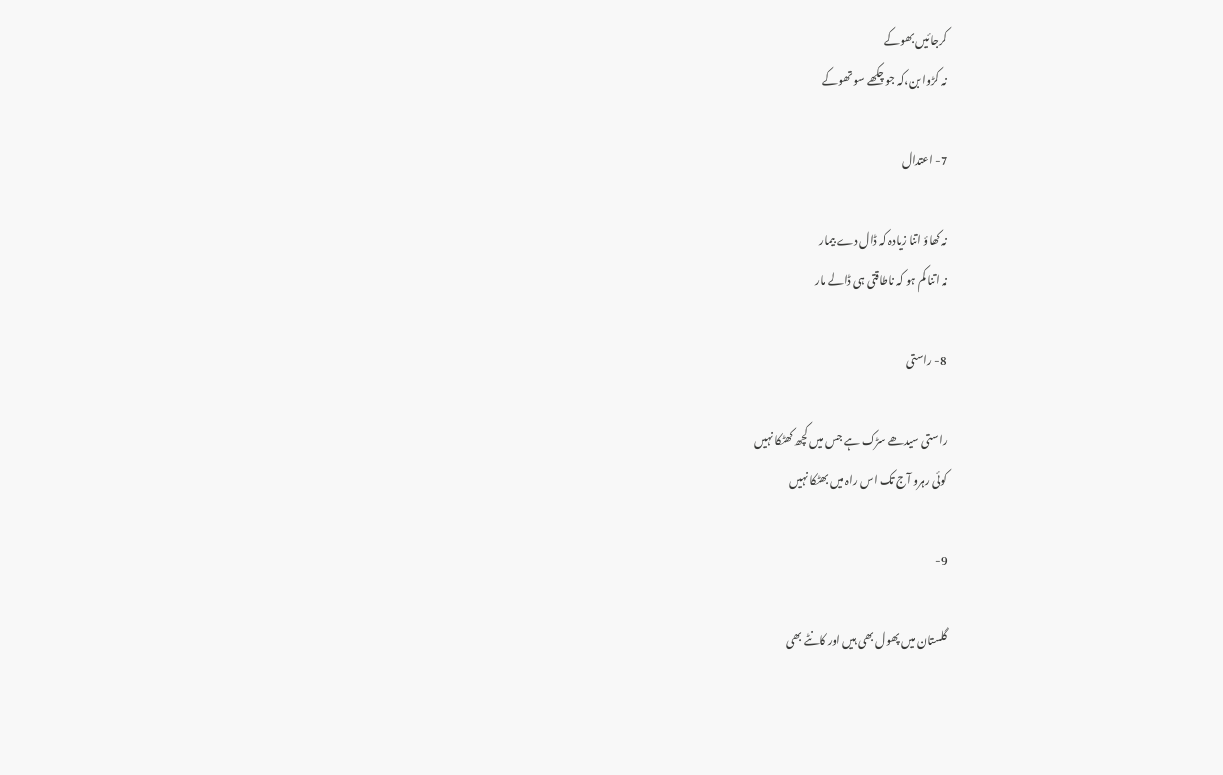کرجائیں بھوکے
نہ کڑوا بن،کہ جو چکھے سو تھوکے

7- اعتدال

نہ کھاؤ اتنا زیادہ کہ ڈال دے بیمار
نہ اتنا کم ہو کہ ناطاقتی ہی ڈالے مار

8- راستی

راستی سیدھے سڑک ہے جس میں کچھ کھٹکا نہیں
کوئی رہرو آج تک اس راہ میں بھٹکا نہیں

9-

گلستان میں پھول بھی ہیں اور کانٹے بھی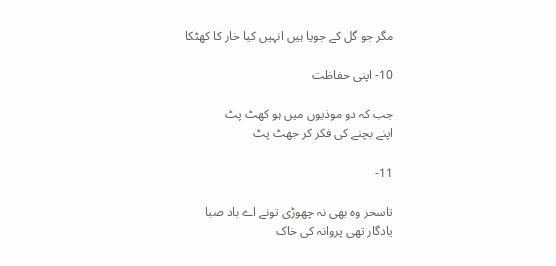مگر جو گل کے جویا ہیں انہیں کیا خار کا کھٹکا

10- اپنی حفاظت

جب کہ دو موذیوں میں ہو کھٹ پٹ
اپنے بچنے کی فکر کر جھٹ پٹ

11-

تاسحر وہ بھی نہ چھوڑی تونے اے باد صبا
یادگار تھی پروانہ کی خاک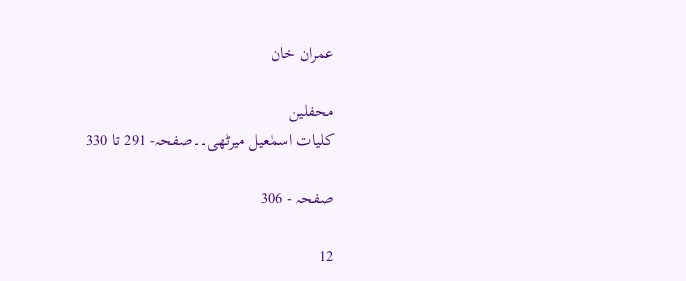عمران خان

محفلین
کلیات اسمٰعیل میرٹھی۔۔صفحہ- 291 تا 330

صفحہ - 306

12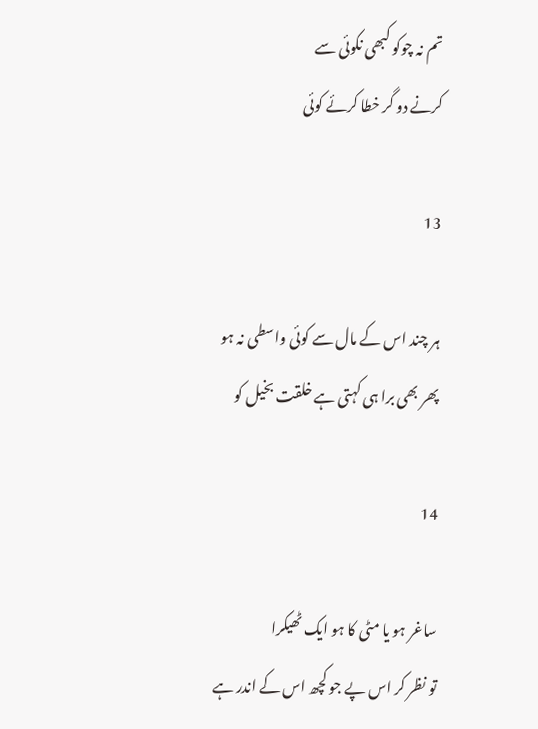تم نہ چوکو کبھی نکوئی سے
کرنے دو گر خطا کرئے کوئی

13

ہر چند اس کے مال سے کوئی واسطی نہ ہو
پھر بھی برا ہی کہتی ہے خلقت بخیل کو

14

ساغر ہو یا مٹی کا ہو ایک ٹھیکرا
تو نظر کر اس پے جو کچھ اس کے اندر ہے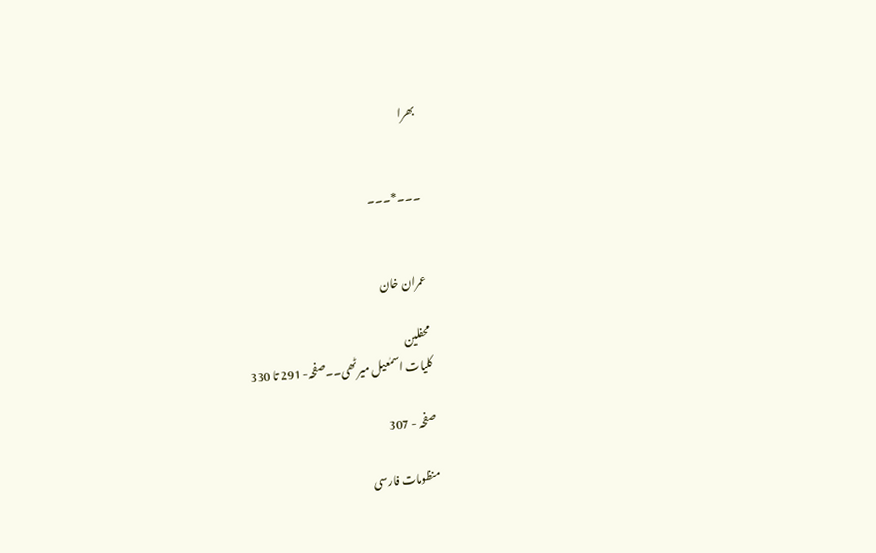بھرا


۔۔۔*۔۔۔


عمران خان

محفلین
کلیات اسمٰعیل میرٹھی۔۔صفحہ- 291 تا 330

صفحہ - 307

منظومات فارسی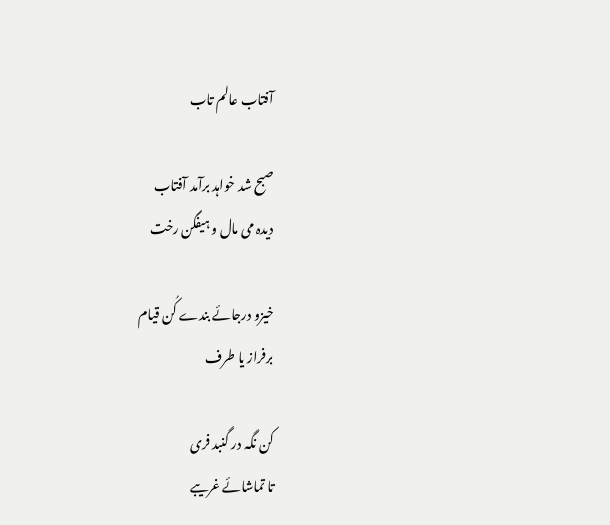آفتاب عالم تاب

صبح شد خواہد برآمد آفتاب
دیدہ می مال و ہیفگن رخت

خیزو درجائے بندے کُن قیام
برفراز یا طرف

کن نگہ در گنبد فری
تا تماشائے غریبے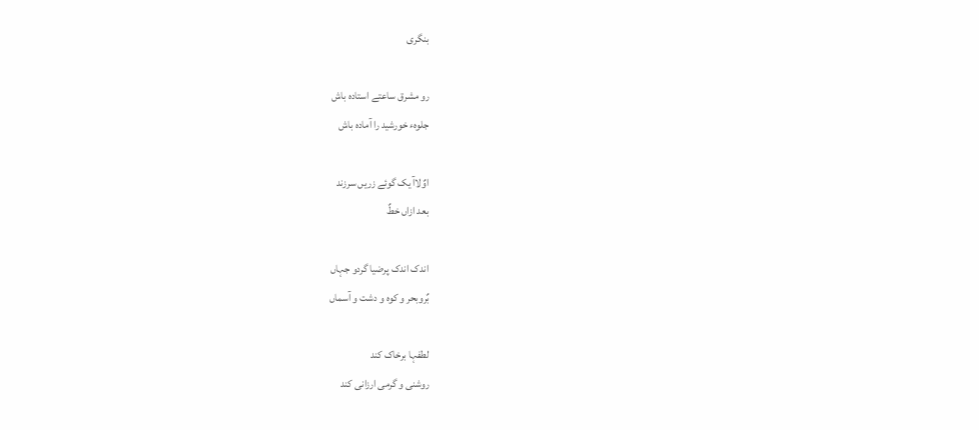بنگری

رو مشرق ساعتے استادہ باش
جلوہء خورشید را آمادہ باش

اوٌلاآ یک گوئے زریں سرزند
بعد ازاں خطٌ

اندک اندک پرضیا گردو جہاں
بٌروبحر و کوہ و دشت و آسماں

لطفہا برخاک کند
روشنی و گرمی ارزانی کند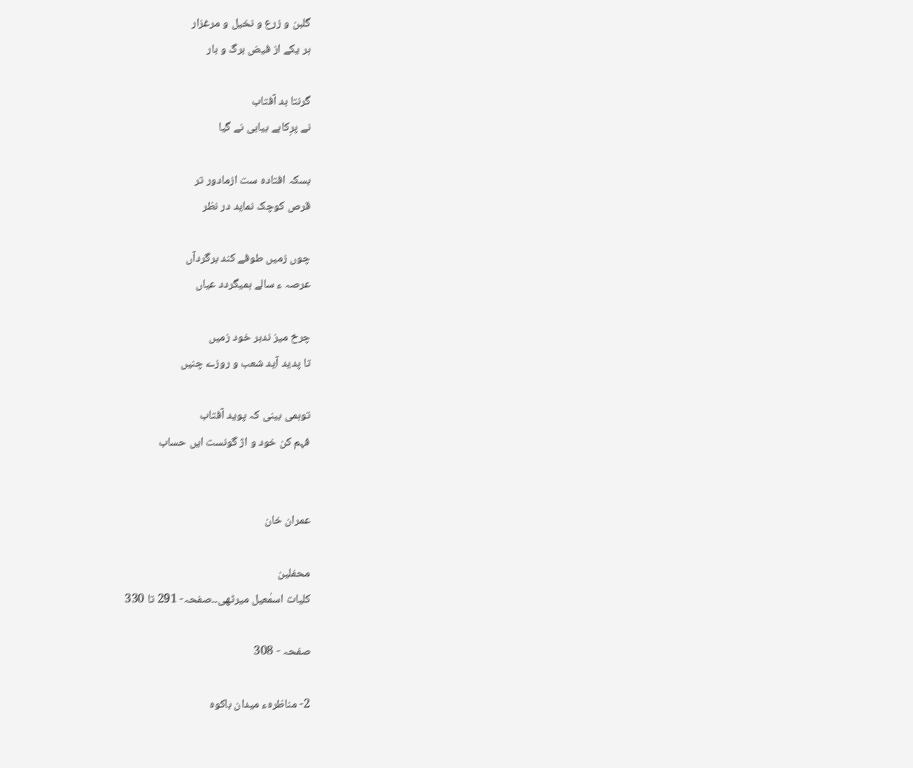گلبن و زرع و نخیل و مرغزار
ہر یکے از فیض برگ و بار

گرنتا بد آفتاب
نے پرِکاہے بیابی نے گیا

بسکہ افتادہ ست ازمادور تر
قرص کوچک نماید در نظر

چوں زمیں طوفے کند برگردآں
عرصہ ء سالے ہمیگردد عیاں

چرخ میز ندبر خود زمیں
تا پدید آید شعب و روزے چنیں

توہمی بینی کہ پوید آفتاب
فہم کن خود و اژ گونست ایں حساب


عمران خان

محفلین
کلیات اسمٰعیل میرٹھی۔۔صفحہ- 291 تا 330

صفحہ - 308

2- مناظرہء میدان باکوہ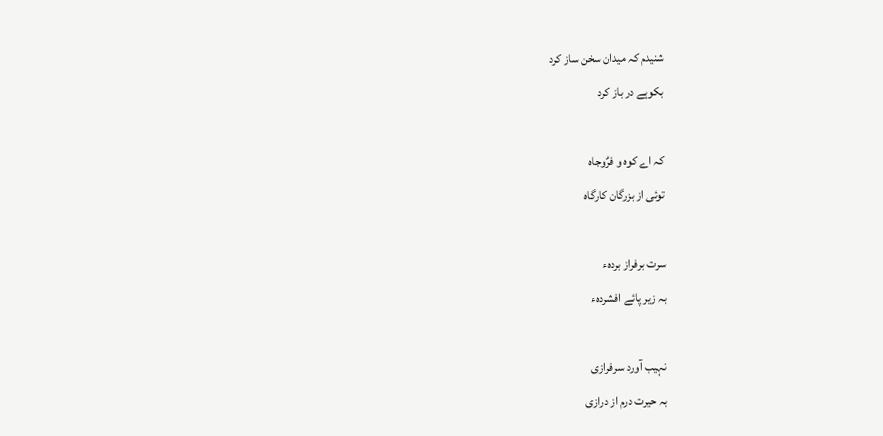شنیدم کہ میدان سخن ساز کرد
بکوہے در باز کرد

کہ اے کوہ و فرٌوجاہ
توئی از بزرگان کارگاہ

سرت برفراز بردہء
بہ زیر پائے افشردہء

نہیب آورد سرفرازی
بہ حیرت درم از درازی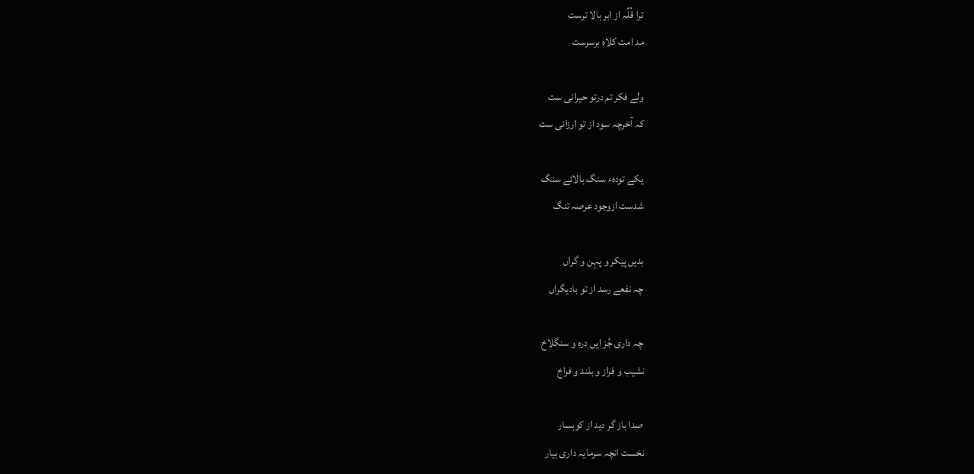ترا قُلٌہ از ابر بالا ترست
مد امت کلاہ برسرست

ولے فکر تم درتو حیرانی ست
کہ آخرچہ سود از تو ارزانی ست

یکے تودہء سنگ بالائے سنگ
شدست ازوجود عرصہ تنگ

بدیں پیکر و پہن و گراں
چہ نفعے رسد از تو بادیگراں

چہ داری جُز ایں درہ و سنگلاخ
نشیب و فراز و بلند و فراخ

صدا باز گر دید از کوہسار
نخست انچہ سرمایہ داری بیار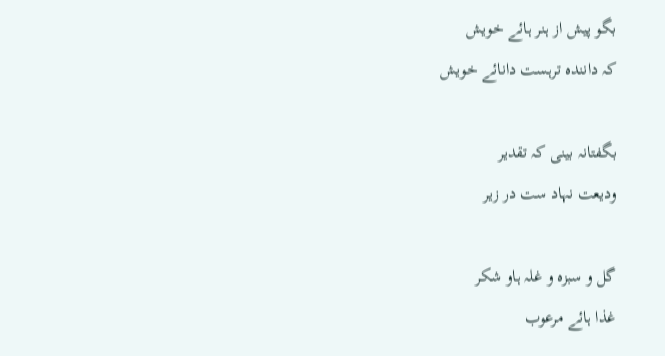بگو پیش از ہنر ہائے خویش
کہ دانندہ ترہست دانائے خویش

بگفتانہ بینی کہ تقدیر
ودیعت نہاد ست در زیر

گل و سبزہ و غلہ ہاو شکر
غذا ہائے مرعوب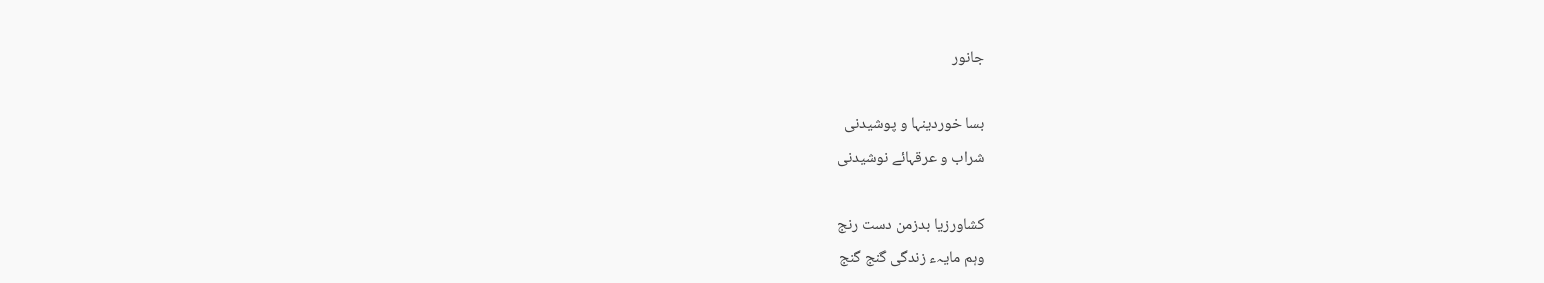جانور

بسا خوردینہا و پوشیدنی
شراب و عرقہائے نوشیدنی

کشاورزیا بدزمن دست رنج
وہم مایہء زندگی گنج گنج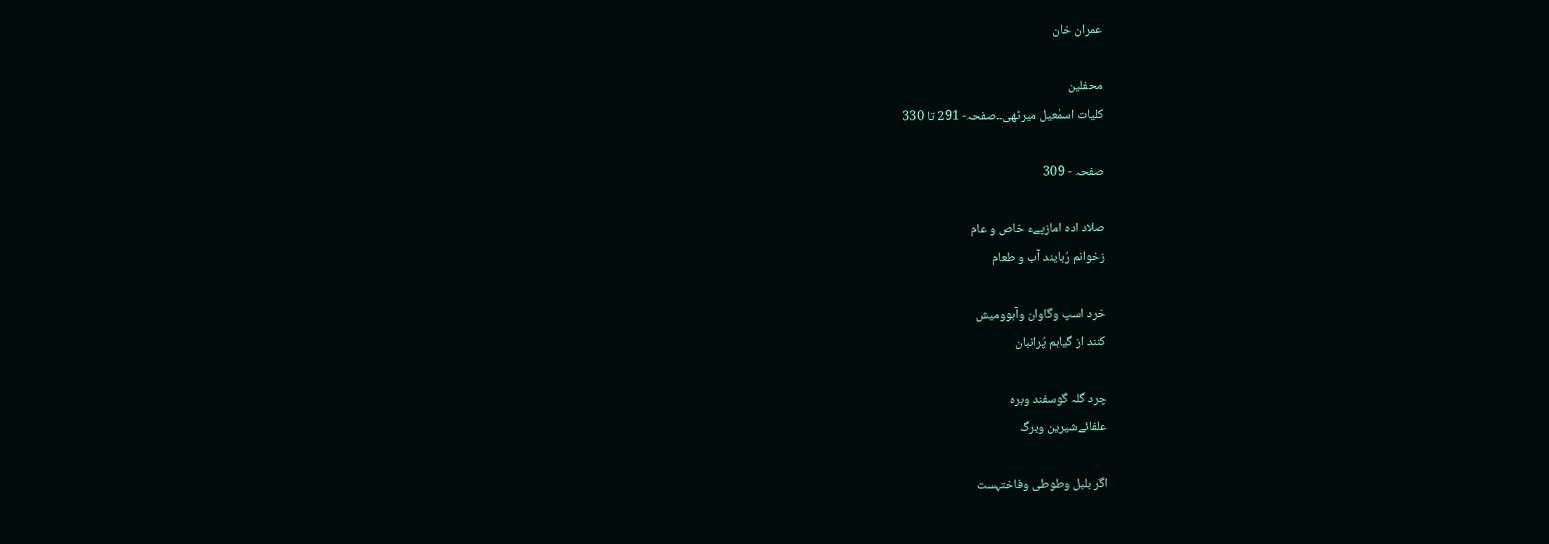عمران خان

محفلین
کلیات اسمٰعیل میرٹھی۔۔صفحہ- 291 تا 330

صفحہ - 309

صلاد ادہ امازپےء خاص و عام
زخوانم رُبایند آب و طعام

خرد اسپ وگاوان وآہوومیش
کنند از گیاہم پُرانبان

چرد گلہ گوسفند وبرہ
علفائےشیرین وبرگ

اگر بلبل وطوطی وفاختہست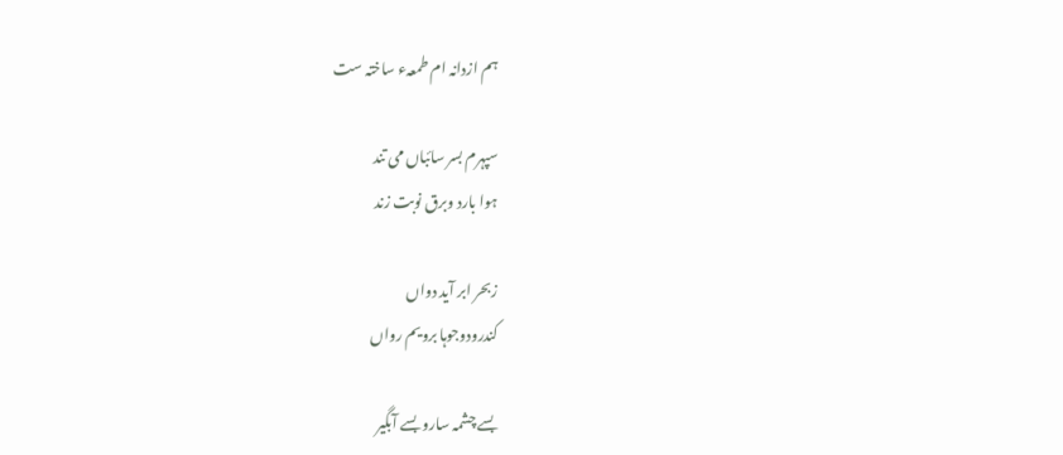ہم ازدانہ ام طمعہء ساختہ ست

سپہرم بسر سائباں می تند
ہوا بارد وبرق نوبت زند

زبحر ابر آید دواں
کندرودوجوہا برویم رواں

بسے چشمہ سارو بسے آبگیر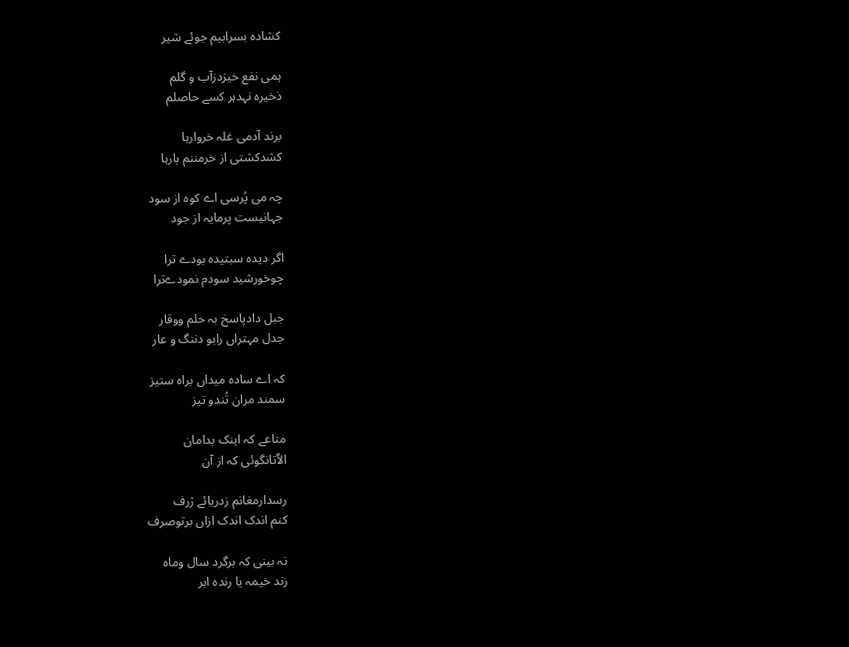کشادہ بسرابیم جوئے شیر

ہمی نفع خیزدزآب و گلم
ذخیرہ نہدہر کسے حاصلم

برند آدمی غلہ خروارہا
کشدکشتی از خرمننم بارہا

چہ می پُرسی اے کوہ از سود
جہانیست پرمایہ از جود

اگر دیدہ سبتیدہ بودے ترا
چوخورشید سودم نمودےترا

جبل دادپاسخ بہ حلم ووقار
جدل مہتراں رابو دننگ و عار

کہ اے سادہ میداں براہ ستیز
سمند مران تُندو تیز

متاعے کہ اینک بدامان
الاٌتانگوئی کہ از آن

رسدارمغانم زدریائے ژرف
کنم اندک اندک ازاں برتوصرف

نہ بینی کہ برگرد سال وماہ
زند خیمہ یا رندہ ابر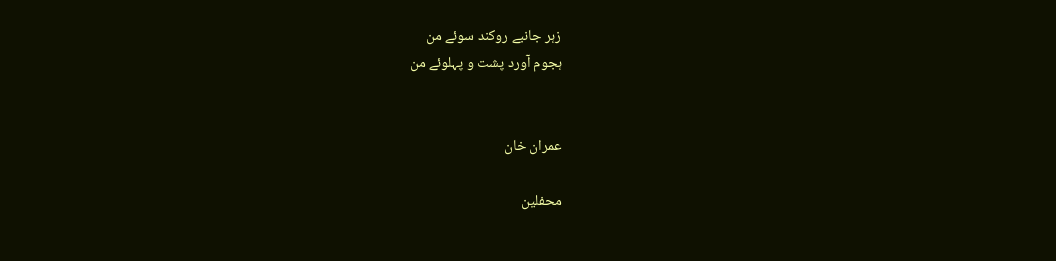زہر جانبے روکند سوئے من
ہجوم آورد پشت و پہلوئے من


عمران خان

محفلین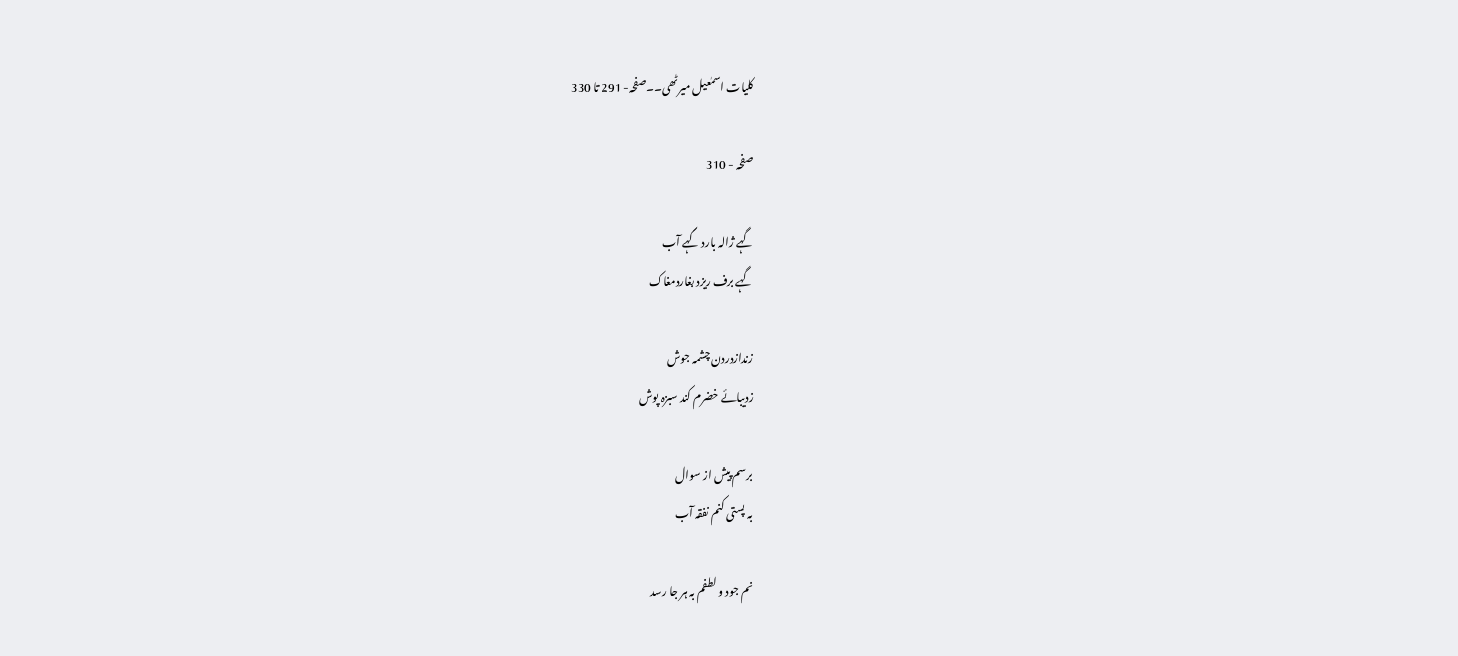کلیات اسمٰعیل میرٹھی۔۔صفحہ- 291 تا 330

صفحہ - 310

گہے ژالہ بارد گہے آب
گہے برف ریزد بغاردمغاک

زندازدردن چشمہ جوش
زدیبائے خضرم کند سبزہ پوش

برسم پیش از سوال
بہ پستی کنم نفقہ آب

نم جود و لطفم بہ ہر جا رسد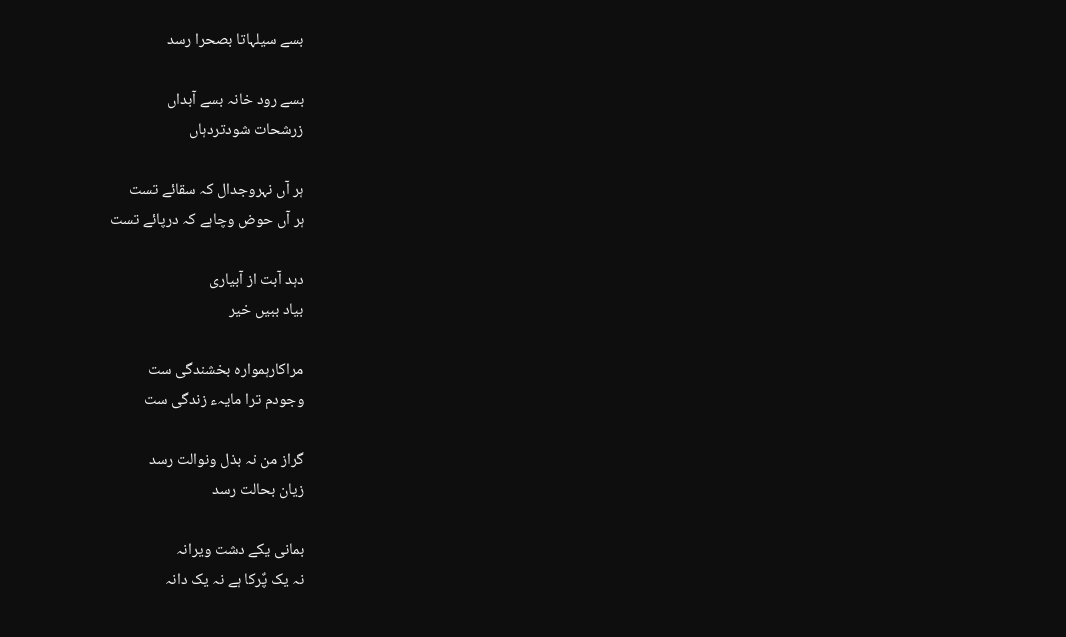بسے سیلہاتا بصحرا رسد

بسے رود خانہ بسے آبداں
زرشحات شودتردہاں

ہر آں نہروجدال کہ سقائے تست
ہر آں حوض وچاہے کہ درپائے تست

دہد آبت از آبیاری
بیاد ببیں خیر

مراکارہموارہ بخشندگی ست
وجودم ترا مایہء زندگی ست

گراز من نہ بذل ونوالت رسد
زیان بحالت رسد

بمانی یکے دشت ویرانہ
نہ یک پٌرکا ہے نہ یک دانہ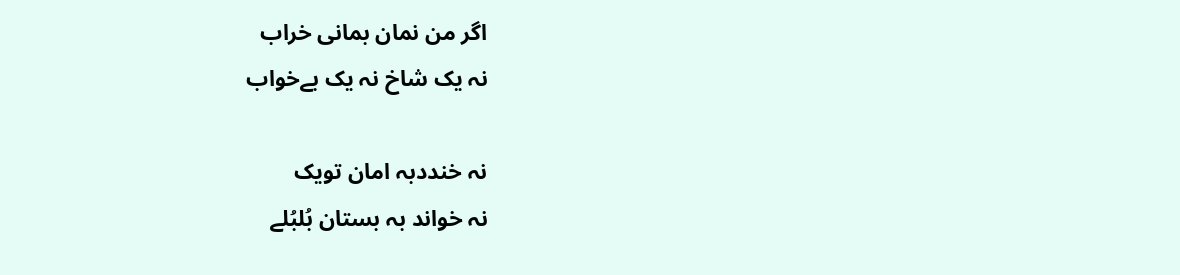اگر من نمان بمانی خراب
نہ یک شاخ نہ یک بےخواب

نہ خنددبہ امان تویک
نہ خواند بہ بستان بُلبُلے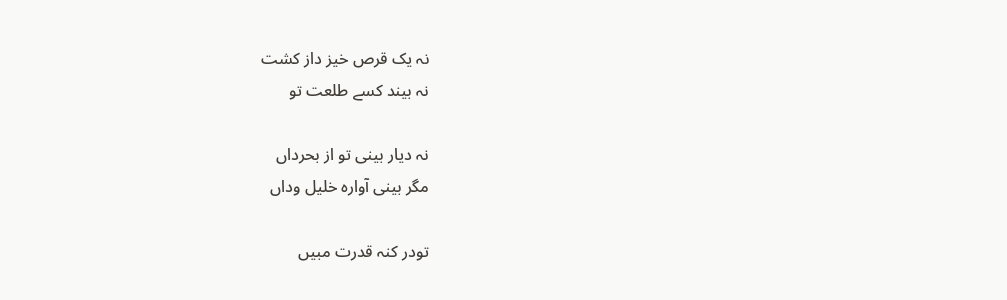نہ یک قرص خیز داز کشت
نہ بیند کسے طلعت تو

نہ دیار بینی تو از بحرداں
مگر بینی آوارہ خلیل وداں

تودر کنہ قدرت مبیں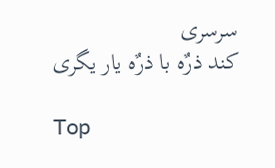سرسری
کند ذرٌہ با ذرٌہ یار یگری

Top